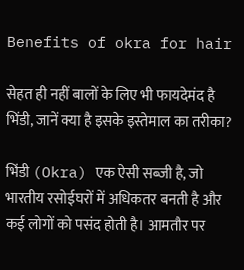Benefits of okra for hair

सेहत ही नहीं बालों के लिए भी फायदेमंद है भिंडी, जानें क्या है इसके इस्तेमाल का तरीका?

भिंडी (Okra) एक ऐसी सब्जी है, जो भारतीय रसोईघरों में अधिकतर बनती है और कई लोगों को पसंद होती है। आमतौर पर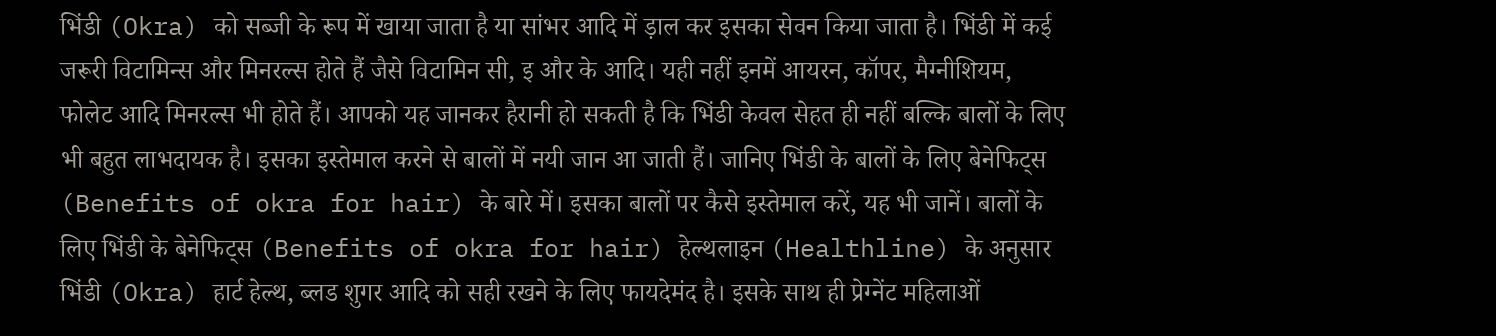भिंडी (Okra) को सब्जी के रूप में खाया जाता है या सांभर आदि में ड़ाल कर इसका सेवन किया जाता है। भिंडी में कई जरूरी विटामिन्स और मिनरल्स होते हैं जैसे विटामिन सी, इ और के आदि। यही नहीं इनमें आयरन, कॉपर, मैग्नीशियम, फोलेट आदि मिनरल्स भी होते हैं। आपको यह जानकर हैरानी हो सकती है कि भिंडी केवल सेहत ही नहीं बल्कि बालों के लिए भी बहुत लाभदायक है। इसका इस्तेमाल करने से बालों में नयी जान आ जाती हैं। जानिए भिंडी के बालों के लिए बेनेफिट्स (Benefits of okra for hair) के बारे में। इसका बालों पर कैसे इस्तेमाल करें, यह भी जानें। बालों के लिए भिंडी के बेनेफिट्स (Benefits of okra for hair) हेल्थलाइन (Healthline) के अनुसार भिंडी (Okra) हार्ट हेल्थ, ब्लड शुगर आदि को सही रखने के लिए फायदेमंद है। इसके साथ ही प्रेग्नेंट महिलाओं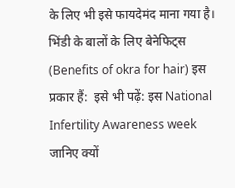के लिए भी इसे फायदेमंद माना गया है। भिंडी के बालों के लिए बेनेफिट्स (Benefits of okra for hair) इस प्रकार हैं:  इसे भी पढ़ें: इस National Infertility Awareness week जानिए क्यों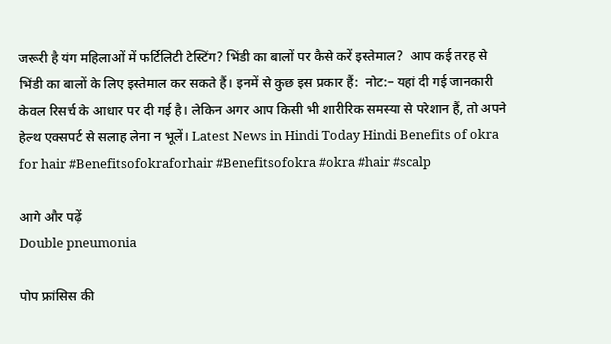जरूरी है यंग महिलाओं में फर्टिलिटी टेस्टिंग? भिंडी का बालों पर कैसे करें इस्तेमाल?  आप कई तरह से भिंडी का बालों के लिए इस्तेमाल कर सकते हैं। इनमें से कुछ इस प्रकार हैं:  नोट:– यहां दी गई जानकारी केवल रिसर्च के आधार पर दी गई है। लेकिन अगर आप किसी भी शारीरिक समस्या से परेशान हैं, तो अपने हेल्थ एक्सपर्ट से सलाह लेना न भूलें। Latest News in Hindi Today Hindi Benefits of okra for hair #Benefitsofokraforhair #Benefitsofokra #okra #hair #scalp

आगे और पढ़ें
Double pneumonia

पोप फ्रांसिस की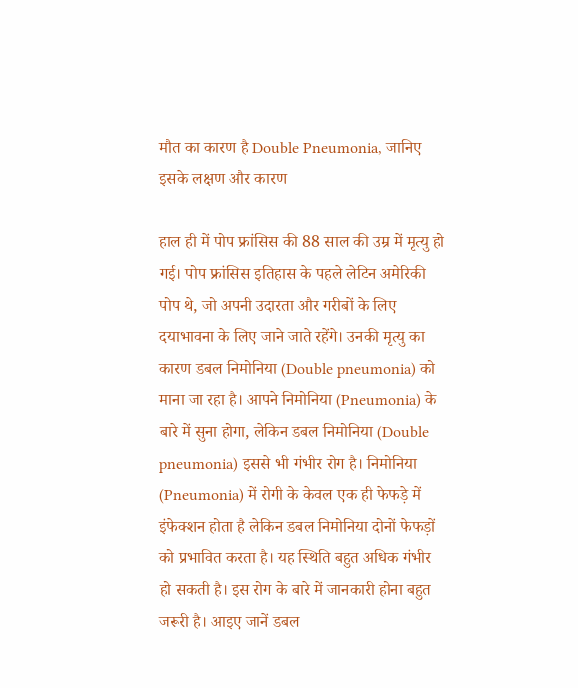मौत का कारण है Double Pneumonia, जानिए इसके लक्षण और कारण

हाल ही में पोप फ्रांसिस की 88 साल की उम्र में मृत्यु हो गई। पोप फ्रांसिस इतिहास के पहले लेटिन अमेरिकी पोप थे, जो अपनी उदारता और गरीबों के लिए दयाभावना के लिए जाने जाते रहेंगे। उनकी मृत्यु का कारण डबल निमोनिया (Double pneumonia) को माना जा रहा है। आपने निमोनिया (Pneumonia) के बारे में सुना होगा, लेकिन डबल निमोनिया (Double pneumonia) इससे भी गंभीर रोग है। निमोनिया (Pneumonia) में रोगी के केवल एक ही फेफड़े में इंफेक्शन होता है लेकिन डबल निमोनिया दोनों फेफड़ों को प्रभावित करता है। यह स्थिति बहुत अधिक गंभीर हो सकती है। इस रोग के बारे में जानकारी होना बहुत जरूरी है। आइए जानें डबल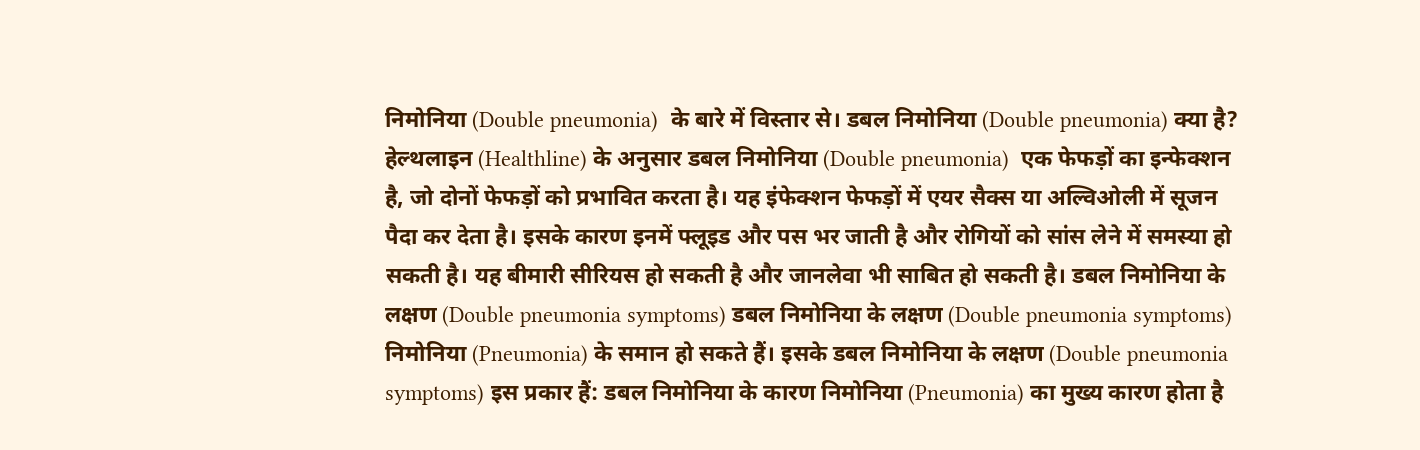निमोनिया (Double pneumonia)  के बारे में विस्तार से। डबल निमोनिया (Double pneumonia) क्या है?  हेल्थलाइन (Healthline) के अनुसार डबल निमोनिया (Double pneumonia)  एक फेफड़ों का इन्फेक्शन है, जो दोनों फेफड़ों को प्रभावित करता है। यह इंफेक्शन फेफड़ों में एयर सैक्स या अल्विओली में सूजन पैदा कर देता है। इसके कारण इनमें फ्लूइड और पस भर जाती है और रोगियों को सांस लेने में समस्या हो सकती है। यह बीमारी सीरियस हो सकती है और जानलेवा भी साबित हो सकती है। डबल निमोनिया के लक्षण (Double pneumonia symptoms) डबल निमोनिया के लक्षण (Double pneumonia symptoms) निमोनिया (Pneumonia) के समान हो सकते हैं। इसके डबल निमोनिया के लक्षण (Double pneumonia symptoms) इस प्रकार हैं: डबल निमोनिया के कारण निमोनिया (Pneumonia) का मुख्य कारण होता है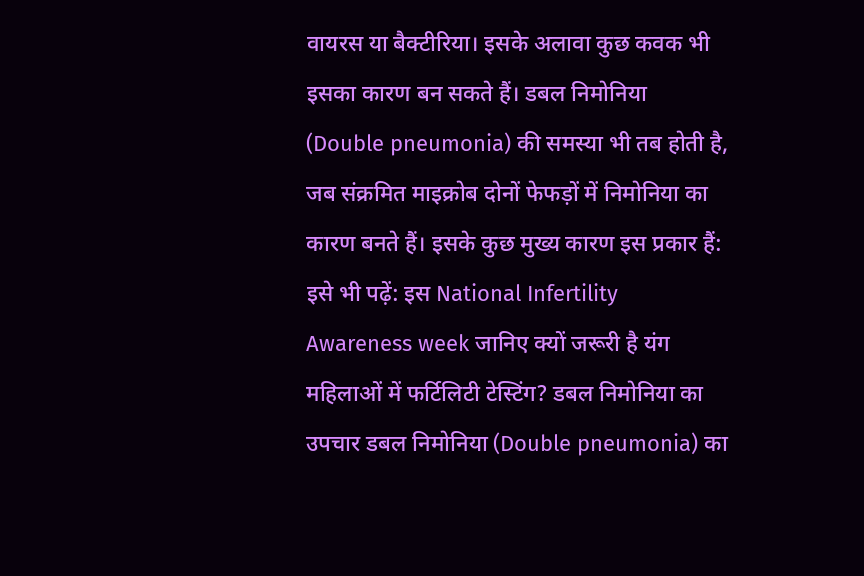वायरस या बैक्टीरिया। इसके अलावा कुछ कवक भी इसका कारण बन सकते हैं। डबल निमोनिया (Double pneumonia) की समस्या भी तब होती है, जब संक्रमित माइक्रोब दोनों फेफड़ों में निमोनिया का कारण बनते हैं। इसके कुछ मुख्य कारण इस प्रकार हैं: इसे भी पढ़ें: इस National Infertility Awareness week जानिए क्यों जरूरी है यंग महिलाओं में फर्टिलिटी टेस्टिंग? डबल निमोनिया का उपचार डबल निमोनिया (Double pneumonia) का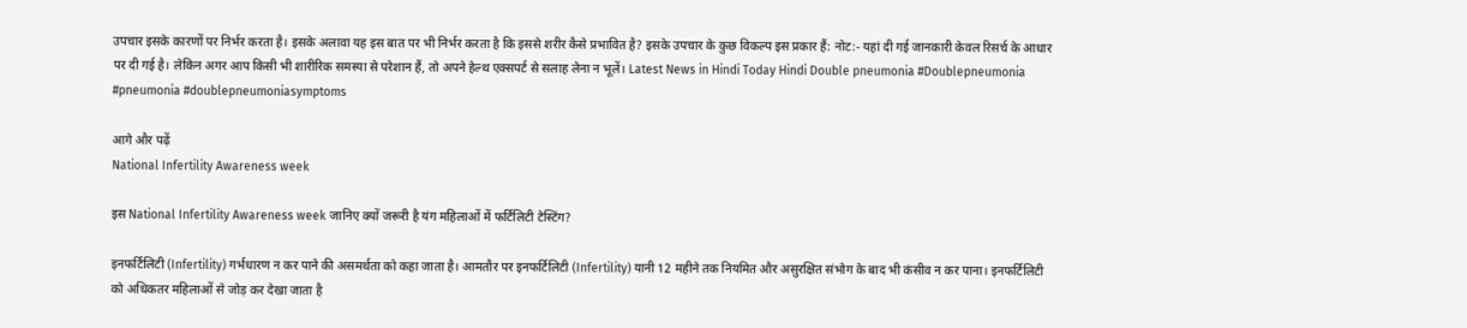उपचार इसके कारणों पर निर्भर करता है। इसके अलावा यह इस बात पर भी निर्भर करता है कि इससे शरीर कैसे प्रभावित है? इसके उपचार के कुछ विकल्प इस प्रकार हैं: नोट:- यहां दी गई जानकारी केवल रिसर्च के आधार पर दी गई है। लेकिन अगर आप किसी भी शारीरिक समस्या से परेशान हैं, तो अपने हेल्थ एक्सपर्ट से सलाह लेना न भूलें। Latest News in Hindi Today Hindi Double pneumonia #Doublepneumonia #pneumonia #doublepneumoniasymptoms

आगे और पढ़ें
National Infertility Awareness week

इस National Infertility Awareness week जानिए क्यों जरूरी है यंग महिलाओं में फर्टिलिटी टेस्टिंग?

इनफर्टिलिटी (Infertility) गर्भधारण न कर पाने की असमर्थता को कहा जाता है। आमतौर पर इनफर्टिलिटी (Infertility) यानी 12 महीने तक नियमित और असुरक्षित संभोग के बाद भी कंसीव न कर पाना। इनफर्टिलिटी को अधिकतर महिलाओं से जोड़ कर देखा जाता है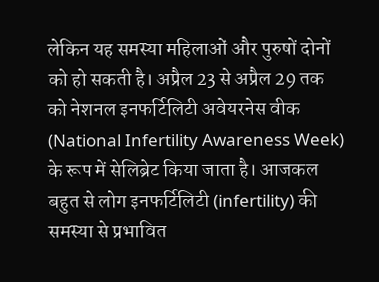लेकिन यह समस्या महिलाओं और पुरुषों दोनों को हो सकती है। अप्रैल 23 से अप्रैल 29 तक को नेशनल इनफर्टिलिटी अवेयरनेस वीक (National Infertility Awareness Week) के रूप में सेलिब्रेट किया जाता है। आजकल बहुत से लोग इनफर्टिलिटी (infertility) की समस्या से प्रभावित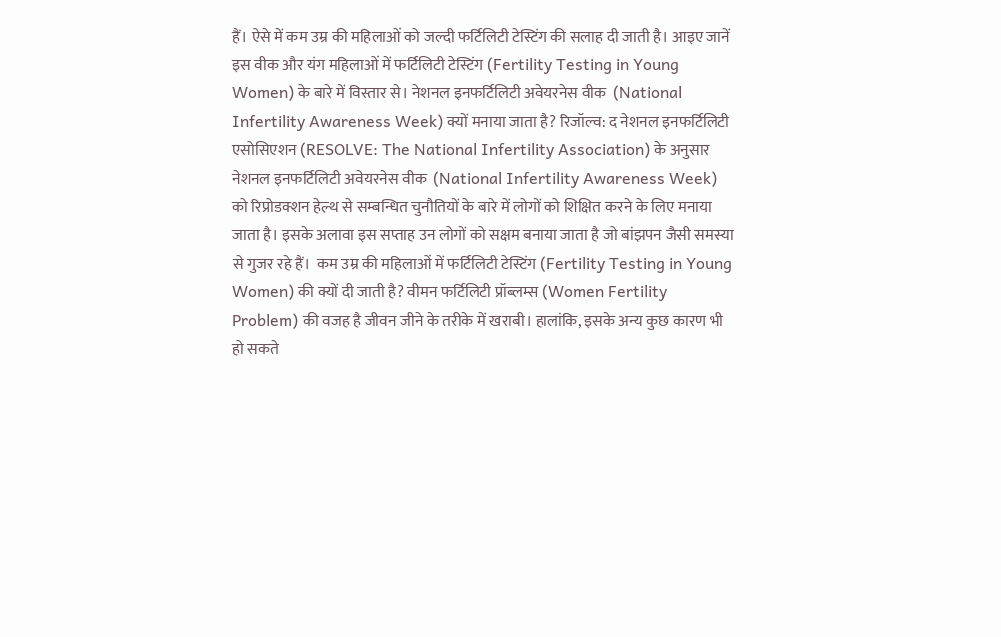हैं। ऐसे में कम उम्र की महिलाओं को जल्दी फर्टिलिटी टेस्टिंग की सलाह दी जाती है। आइए जानें इस वीक और यंग महिलाओं में फर्टिलिटी टेस्टिंग (Fertility Testing in Young Women) के बारे में विस्तार से। नेशनल इनफर्टिलिटी अवेयरनेस वीक  (National Infertility Awareness Week) क्यों मनाया जाता है? रिजॉल्व: द नेशनल इनफर्टिलिटी एसोसिएशन (RESOLVE: The National Infertility Association) के अनुसार नेशनल इनफर्टिलिटी अवेयरनेस वीक  (National Infertility Awareness Week) को रिप्रोडक्शन हेल्थ से सम्बन्धित चुनौतियों के बारे में लोगों को शिक्षित करने के लिए मनाया जाता है। इसके अलावा इस सप्ताह उन लोगों को सक्षम बनाया जाता है जो बांझपन जैसी समस्या से गुजर रहे हैं।  कम उम्र की महिलाओं में फर्टिलिटी टेस्टिंग (Fertility Testing in Young Women) की क्यों दी जाती है? वीमन फर्टिलिटी प्रॉब्लम्स (Women Fertility Problem) की वजह है जीवन जीने के तरीके में खराबी। हालांकि, इसके अन्य कुछ कारण भी हो सकते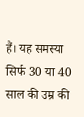हैं। यह समस्या सिर्फ 30 या 40 साल की उम्र की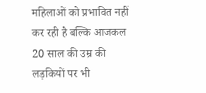महिलाओं को प्रभावित नहीं कर रही है बल्कि आजकल 20 साल की उम्र की लड़कियों पर भी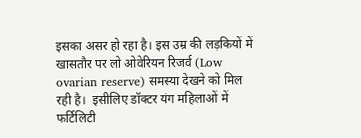इसका असर हो रहा है। इस उम्र की लड़कियों में खासतौर पर लो ओवेरियन रिजर्व (Low ovarian reserve) समस्या देखने को मिल रही है।  इसीलिए डॉक्टर यंग महिलाओं में फर्टिलिटी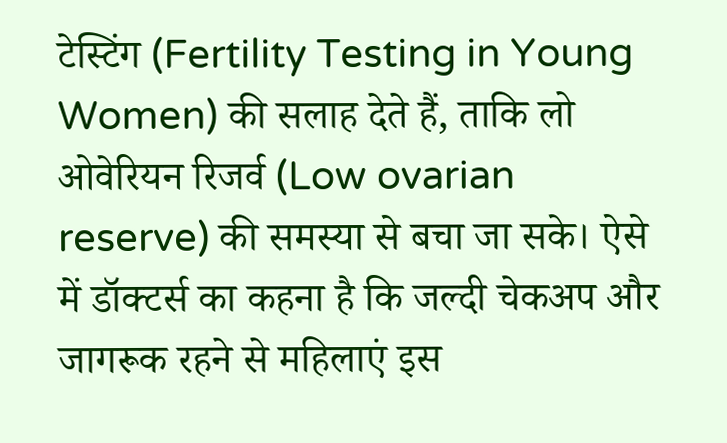टेस्टिंग (Fertility Testing in Young Women) की सलाह देते हैं, ताकि लो ओवेरियन रिजर्व (Low ovarian reserve) की समस्या से बचा जा सके। ऐसे में डॉक्टर्स का कहना है कि जल्दी चेकअप और जागरूक रहने से महिलाएं इस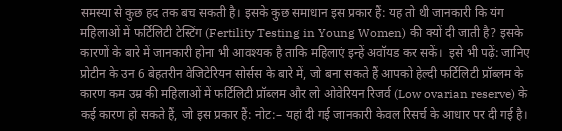समस्या से कुछ हद तक बच सकती है। इसके कुछ समाधान इस प्रकार हैं: यह तो थी जानकारी कि यंग महिलाओं में फर्टिलिटी टेस्टिंग (Fertility Testing in Young Women) की क्यों दी जाती है? इसके कारणों के बारे में जानकारी होना भी आवश्यक है ताकि महिलाएं इन्हें अवॉयड कर सकें।  इसे भी पढ़ें: जानिए प्रोटीन के उन 6 बेहतरीन वेजिटेरियन सोर्सस के बारे में, जो बना सकते हैं आपको हेल्दी फर्टिलिटी प्रॉब्लम के कारण कम उम्र की महिलाओं में फर्टिलिटी प्रॉब्लम और लो ओवेरियन रिजर्व (Low ovarian reserve) के कई कारण हो सकते हैं, जो इस प्रकार हैं: नोट:– यहां दी गई जानकारी केवल रिसर्च के आधार पर दी गई है।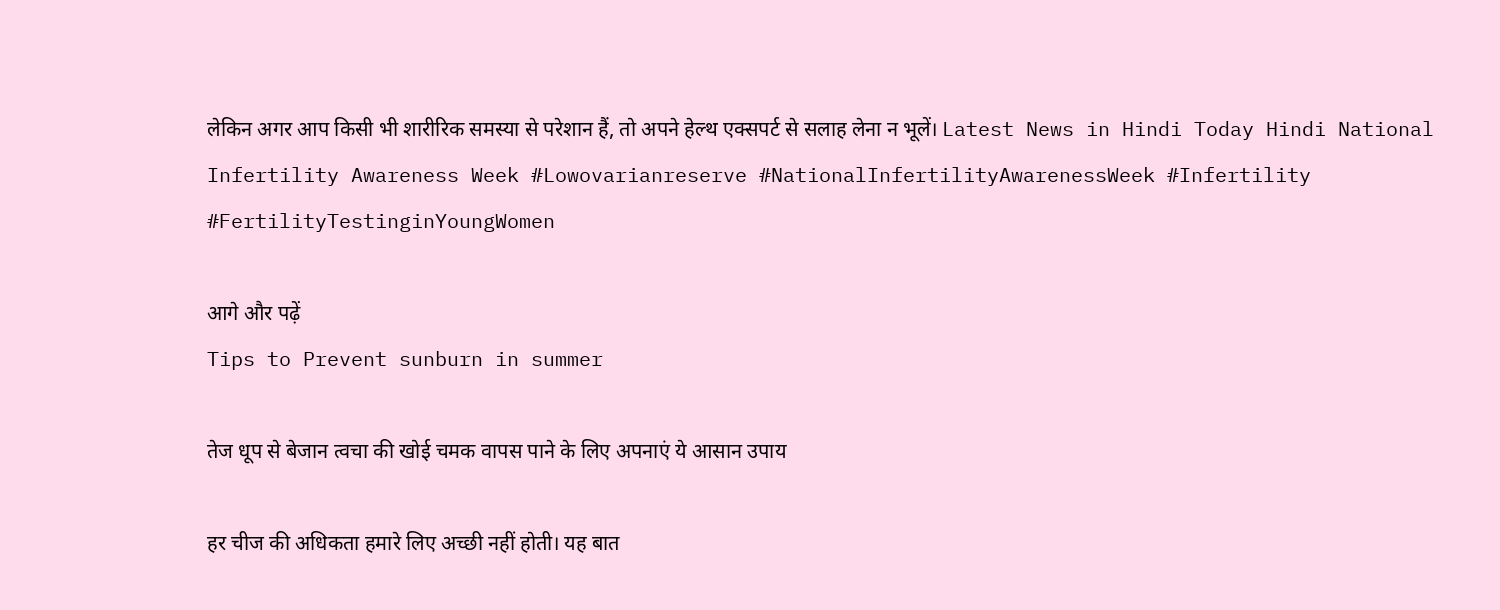लेकिन अगर आप किसी भी शारीरिक समस्या से परेशान हैं, तो अपने हेल्थ एक्सपर्ट से सलाह लेना न भूलें। Latest News in Hindi Today Hindi National Infertility Awareness Week #Lowovarianreserve #NationalInfertilityAwarenessWeek #Infertility #FertilityTestinginYoungWomen

आगे और पढ़ें
Tips to Prevent sunburn in summer

तेज धूप से बेजान त्वचा की खोई चमक वापस पाने के लिए अपनाएं ये आसान उपाय

हर चीज की अधिकता हमारे लिए अच्छी नहीं होती। यह बात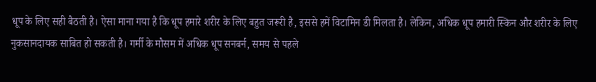धूप के लिए सही बैठती है। ऐसा माना गया है कि धूप हमारे शरीर के लिए बहुत जरूरी है, इससे हमें विटामिन डी मिलता है। लेकिन, अधिक धूप हमारी स्किन और शरीर के लिए नुकसानदायक साबित हो सकती है। गर्मी के मौसम में अधिक धूप सनबर्न, समय से पहले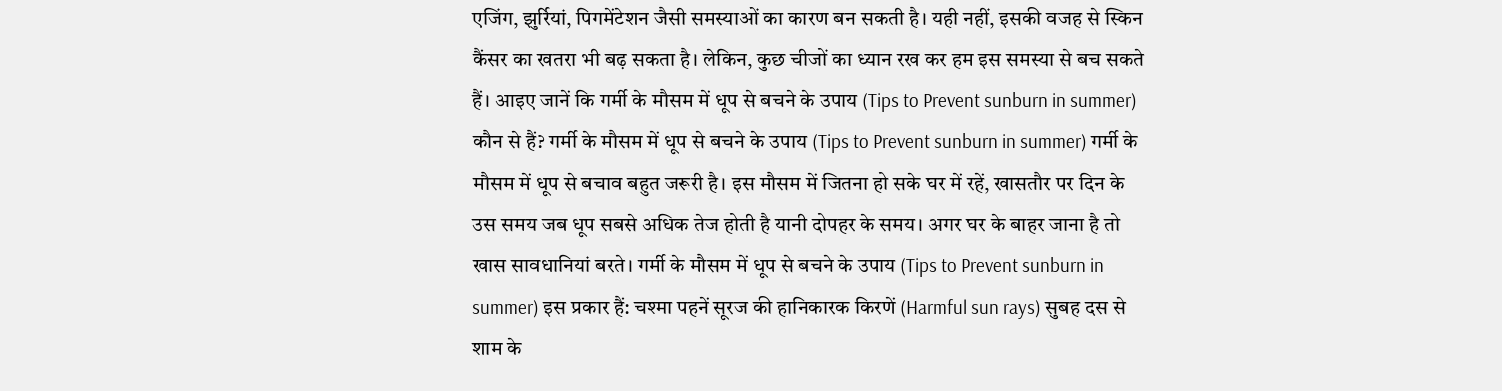एजिंग, झुर्रियां, पिगमेंटेशन जैसी समस्याओं का कारण बन सकती है। यही नहीं, इसकी वजह से स्किन कैंसर का खतरा भी बढ़ सकता है। लेकिन, कुछ चीजों का ध्यान रख कर हम इस समस्या से बच सकते हैं। आइए जानें कि गर्मी के मौसम में धूप से बचने के उपाय (Tips to Prevent sunburn in summer) कौन से हैं? गर्मी के मौसम में धूप से बचने के उपाय (Tips to Prevent sunburn in summer) गर्मी के मौसम में धूप से बचाव बहुत जरूरी है। इस मौसम में जितना हो सके घर में रहें, खासतौर पर दिन के उस समय जब धूप सबसे अधिक तेज होती है यानी दोपहर के समय। अगर घर के बाहर जाना है तो खास सावधानियां बरते। गर्मी के मौसम में धूप से बचने के उपाय (Tips to Prevent sunburn in summer) इस प्रकार हैं: चश्मा पहनें सूरज की हानिकारक किरणें (Harmful sun rays) सुबह दस से शाम के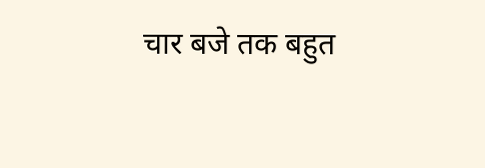चार बजे तक बहुत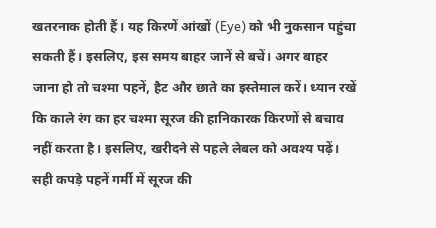खतरनाक होती हैं। यह किरणें आंखों (Eye) को भी नुकसान पहुंचा सकती हैं। इसलिए, इस समय बाहर जानें से बचें। अगर बाहर जाना हो तो चश्मा पहनें, हैट और छाते का इस्तेमाल करें। ध्यान रखें कि काले रंग का हर चश्मा सूरज की हानिकारक किरणों से बचाव नहीं करता है। इसलिए, खरीदने से पहले लेबल को अवश्य पढ़ें। सही कपड़े पहनें गर्मी में सूरज की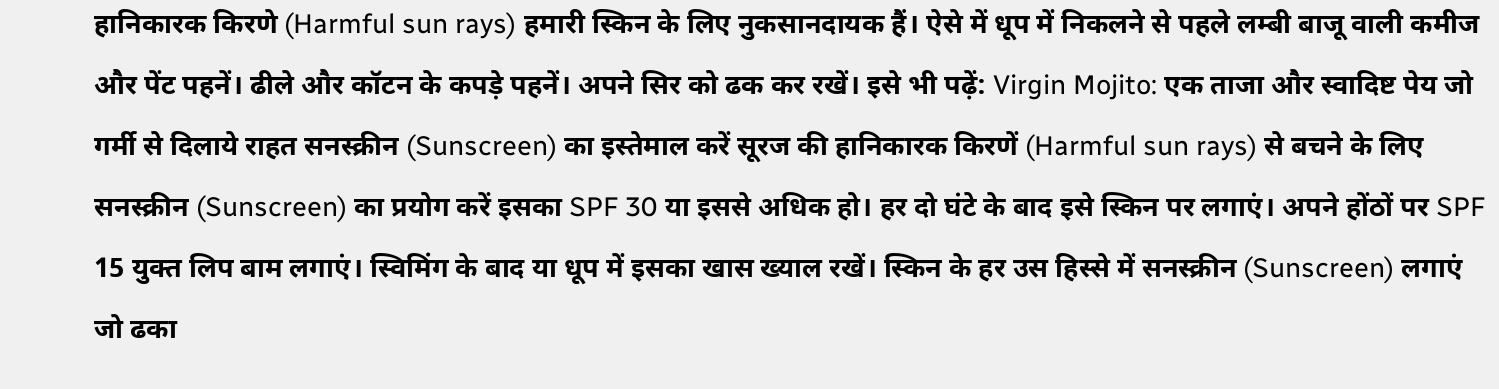हानिकारक किरणे (Harmful sun rays) हमारी स्किन के लिए नुकसानदायक हैं। ऐसे में धूप में निकलने से पहले लम्बी बाजू वाली कमीज और पेंट पहनें। ढीले और कॉटन के कपड़े पहनें। अपने सिर को ढक कर रखें। इसे भी पढ़ें: Virgin Mojito: एक ताजा और स्वादिष्ट पेय जो गर्मी से दिलाये राहत सनस्क्रीन (Sunscreen) का इस्तेमाल करें सूरज की हानिकारक किरणें (Harmful sun rays) से बचने के लिए सनस्क्रीन (Sunscreen) का प्रयोग करें इसका SPF 30 या इससे अधिक हो। हर दो घंटे के बाद इसे स्किन पर लगाएं। अपने होंठों पर SPF 15 युक्त लिप बाम लगाएं। स्विमिंग के बाद या धूप में इसका खास ख्याल रखें। स्किन के हर उस हिस्से में सनस्क्रीन (Sunscreen) लगाएं जो ढका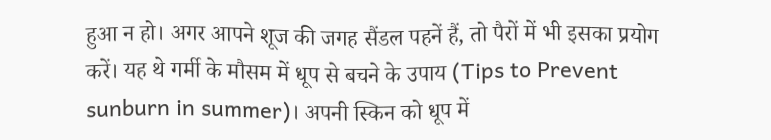हुआ न हो। अगर आपने शूज की जगह सैंडल पहनें हैं, तो पैरों में भी इसका प्रयोग करें। यह थे गर्मी के मौसम में धूप से बचने के उपाय (Tips to Prevent sunburn in summer)। अपनी स्किन को धूप में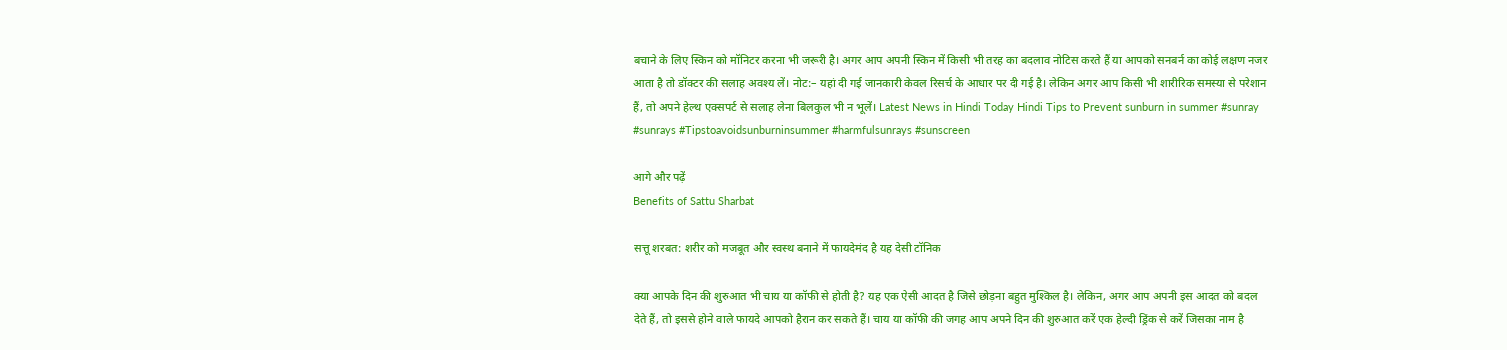बचाने के लिए स्किन को मॉनिटर करना भी जरूरी है। अगर आप अपनी स्किन में किसी भी तरह का बदलाव नोटिस करते हैं या आपको सनबर्न का कोई लक्षण नजर आता है तो डॉक्टर की सलाह अवश्य लें। नोट:– यहां दी गई जानकारी केवल रिसर्च के आधार पर दी गई है। लेकिन अगर आप किसी भी शारीरिक समस्या से परेशान हैं, तो अपने हेल्थ एक्सपर्ट से सलाह लेना बिलकुल भी न भूलें। Latest News in Hindi Today Hindi Tips to Prevent sunburn in summer #sunray  #sunrays #Tipstoavoidsunburninsummer #harmfulsunrays #sunscreen

आगे और पढ़ें
Benefits of Sattu Sharbat

सत्तू शरबत: शरीर को मजबूत और स्वस्थ बनाने में फायदेमंद है यह देसी टॉनिक

क्या आपके दिन की शुरुआत भी चाय या कॉफी से होती है? यह एक ऐसी आदत है जिसे छोड़ना बहुत मुश्किल है। लेकिन, अगर आप अपनी इस आदत को बदल देते हैं, तो इससे होने वाले फायदे आपको हैरान कर सकते हैं। चाय या कॉफी की जगह आप अपने दिन की शुरुआत करें एक हेल्दी ड्रिंक से करें जिसका नाम है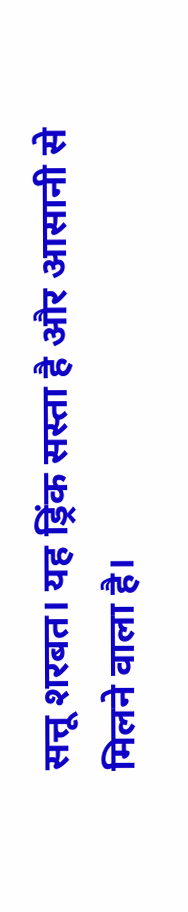सत्तू शरबत। यह ड्रिंक सस्ता है और आसानी से मिलने वाला है।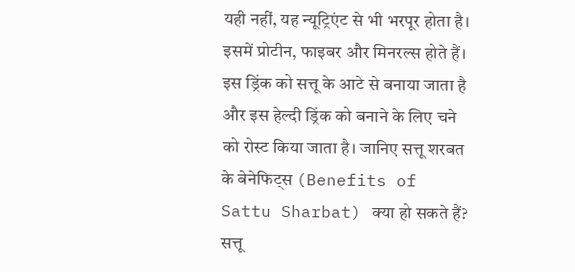यही नहीं, यह न्यूट्रिएंट से भी भरपूर होता है। इसमें प्रोटीन, फाइबर और मिनरल्स होते हैं। इस ड्रिंक को सत्तू के आटे से बनाया जाता है और इस हेल्दी ड्रिंक को बनाने के लिए चने को रोस्ट किया जाता है। जानिए सत्तू शरबत के बेनेफिट्स (Benefits of Sattu Sharbat) क्या हो सकते हैं? सत्तू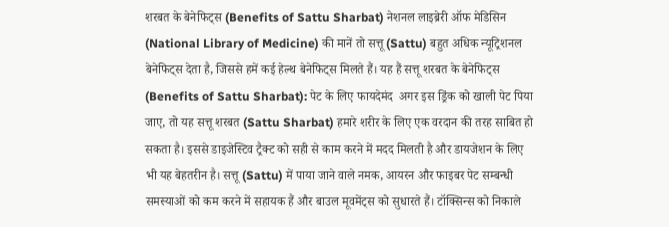शरबत के बेनेफिट्स (Benefits of Sattu Sharbat) नेशनल लाइब्रेरी ऑफ मेडिसिन (National Library of Medicine) की मानें तो सत्तू (Sattu) बहुत अधिक न्यूट्रिशनल बेनेफिट्स देता है, जिससे हमें कई हेल्थ बेनेफिट्स मिलते हैं। यह हैं सत्तू शरबत के बेनेफिट्स (Benefits of Sattu Sharbat): पेट के लिए फायदेमंद  अगर इस ड्रिंक को खाली पेट पिया जाए, तो यह सत्तू शरबत (Sattu Sharbat) हमारे शरीर के लिए एक वरदान की तरह साबित हो सकता है। इससे डाइजेस्टिव ट्रैक्ट को सही से काम करने में मदद मिलती है और डायजेशन के लिए भी यह बेहतरीन है। सत्तू (Sattu) में पाया जाने वाले नमक, आयरन और फाइबर पेट सम्बन्धी समस्याओं को कम करने में सहायक हैं और बाउल मूवमेंट्स को सुधारते हैं। टॉक्सिन्स को निकाले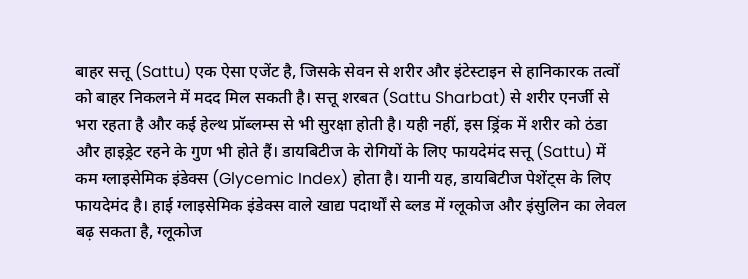बाहर सत्तू (Sattu) एक ऐसा एजेंट है, जिसके सेवन से शरीर और इंटेस्टाइन से हानिकारक तत्वों को बाहर निकलने में मदद मिल सकती है। सत्तू शरबत (Sattu Sharbat) से शरीर एनर्जी से भरा रहता है और कई हेल्थ प्रॉब्लम्स से भी सुरक्षा होती है। यही नहीं, इस ड्रिंक में शरीर को ठंडा और हाइड्रेट रहने के गुण भी होते हैं। डायबिटीज के रोगियों के लिए फायदेमंद सत्तू (Sattu) में कम ग्लाइसेमिक इंडेक्स (Glycemic Index) होता है। यानी यह, डायबिटीज पेशेंट्स के लिए फायदेमंद है। हाई ग्लाइसेमिक इंडेक्स वाले खाद्य पदार्थों से ब्लड में ग्लूकोज और इंसुलिन का लेवल बढ़ सकता है, ग्लूकोज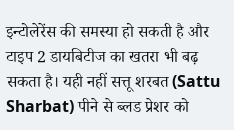इन्टोलेरेंस की समस्या हो सकती है और टाइप 2 डायबिटीज का खतरा भी बढ़ सकता है। यही नहीं सत्तू शरबत (Sattu Sharbat) पीने से ब्लड प्रेशर को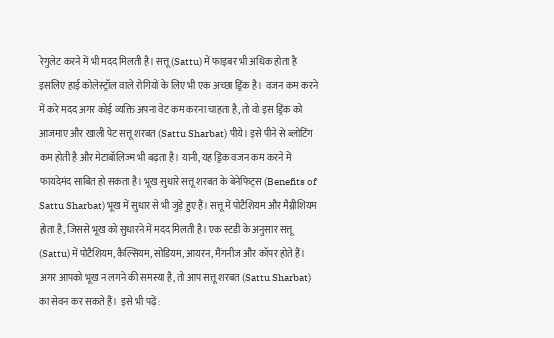रेगुलेट करने में भी मदद मिलती है। सत्तू (Sattu) में फाइबर भी अधिक होता है इसलिए हाई कोलेस्ट्रॉल वाले रोगियों के लिए भी एक अच्छा ड्रिंक है।  वजन कम करने में करे मदद अगर कोई व्यक्ति अपना वेट कम करना चाहता है, तो वो इस ड्रिंक को आजमाए और खाली पेट सत्तू शरबत (Sattu Sharbat) पीये। इसे पीने से ब्लोटिंग कम होती है और मेटाबॉलिज्म भी बढ़ता है। यानी, यह ड्रिंक वजन कम करने में फायदेमंद साबित हो सकता है। भूख सुधारे सत्तू शरबत के बेनेफिट्स (Benefits of Sattu Sharbat) भूख में सुधार से भी जुड़े हुए हैं। सत्तू में पोटैशियम और मैग्नीशियम होता है, जिससे भूख को सुधारने में मदद मिलती है। एक स्टडी के अनुसार सत्तू (Sattu) में पोटैशियम, कैल्सियम, सोडियम, आयरन, मैंगनीज और कॉपर होते हैं। अगर आपको भूख न लगने की समस्या है, तो आप सत्तू शरबत (Sattu Sharbat) का सेवन कर सकते हैं।  इसे भी पढ़ें: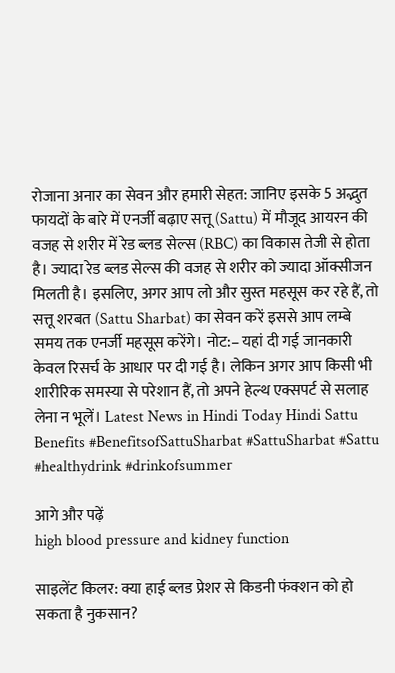रोजाना अनार का सेवन और हमारी सेहत: जानिए इसके 5 अद्भुत फायदों के बारे में एनर्जी बढ़ाए सत्तू (Sattu) में मौजूद आयरन की वजह से शरीर में रेड ब्लड सेल्स (RBC) का विकास तेजी से होता है। ज्यादा रेड ब्लड सेल्स की वजह से शरीर को ज्यादा ऑक्सीजन मिलती है। इसलिए, अगर आप लो और सुस्त महसूस कर रहे हैं, तो सत्तू शरबत (Sattu Sharbat) का सेवन करें इससे आप लम्बे समय तक एनर्जी महसूस करेंगे। नोट:– यहां दी गई जानकारी केवल रिसर्च के आधार पर दी गई है। लेकिन अगर आप किसी भी शारीरिक समस्या से परेशान हैं, तो अपने हेल्थ एक्सपर्ट से सलाह लेना न भूलें। Latest News in Hindi Today Hindi Sattu Benefits #BenefitsofSattuSharbat #SattuSharbat #Sattu #healthydrink #drinkofsummer

आगे और पढ़ें
high blood pressure and kidney function

साइलेंट किलर: क्या हाई ब्लड प्रेशर से किडनी फंक्शन को हो सकता है नुकसान?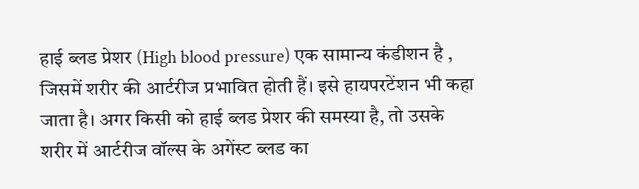हाई ब्लड प्रेशर (High blood pressure) एक सामान्य कंडीशन है , जिसमें शरीर की आर्टरीज प्रभावित होती हैं। इसे हायपरटेंशन भी कहा जाता है। अगर किसी को हाई ब्लड प्रेशर की समस्या है, तो उसके शरीर में आर्टरीज वॉल्स के अगेंस्ट ब्लड का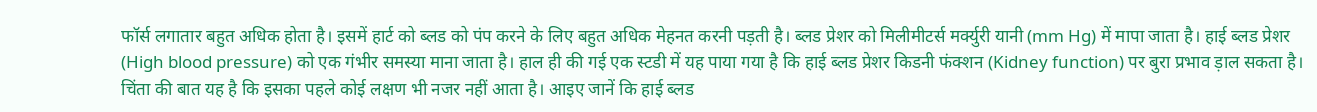फॉर्स लगातार बहुत अधिक होता है। इसमें हार्ट को ब्लड को पंप करने के लिए बहुत अधिक मेहनत करनी पड़ती है। ब्लड प्रेशर को मिलीमीटर्स मर्क्युरी यानी (mm Hg) में मापा जाता है। हाई ब्लड प्रेशर (High blood pressure) को एक गंभीर समस्या माना जाता है। हाल ही की गई एक स्टडी में यह पाया गया है कि हाई ब्लड प्रेशर किडनी फंक्शन (Kidney function) पर बुरा प्रभाव ड़ाल सकता है। चिंता की बात यह है कि इसका पहले कोई लक्षण भी नजर नहीं आता है। आइए जानें कि हाई ब्लड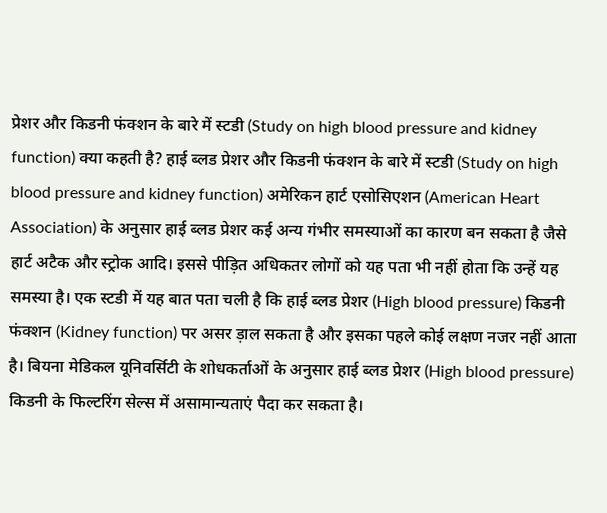प्रेशर और किडनी फंक्शन के बारे में स्टडी (Study on high blood pressure and kidney function) क्या कहती है? हाई ब्लड प्रेशर और किडनी फंक्शन के बारे में स्टडी (Study on high blood pressure and kidney function) अमेरिकन हार्ट एसोसिएशन (American Heart Association) के अनुसार हाई ब्लड प्रेशर कई अन्य गंभीर समस्याओं का कारण बन सकता है जैसे हार्ट अटैक और स्ट्रोक आदि। इससे पीड़ित अधिकतर लोगों को यह पता भी नहीं होता कि उन्हें यह समस्या है। एक स्टडी में यह बात पता चली है कि हाई ब्लड प्रेशर (High blood pressure) किडनी फंक्शन (Kidney function) पर असर ड़ाल सकता है और इसका पहले कोई लक्षण नजर नहीं आता है। बियना मेडिकल यूनिवर्सिटी के शोधकर्ताओं के अनुसार हाई ब्लड प्रेशर (High blood pressure) किडनी के फिल्टरिंग सेल्स में असामान्यताएं पैदा कर सकता है।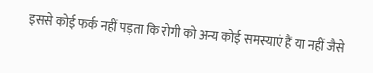इससे कोई फर्क नहीं पड़ता कि रोगी को अन्य कोई समस्याएं हैं या नहीं जैसे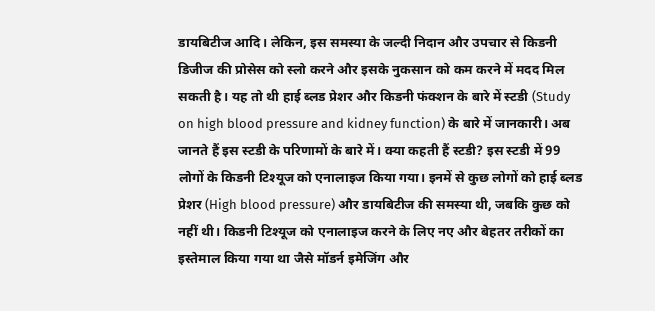डायबिटीज आदि। लेकिन, इस समस्या के जल्दी निदान और उपचार से किडनी डिजीज की प्रोसेस को स्लो करने और इसके नुकसान को कम करने में मदद मिल सकती है। यह तो थी हाई ब्लड प्रेशर और किडनी फंक्शन के बारे में स्टडी (Study on high blood pressure and kidney function) के बारे में जानकारी। अब जानते हैं इस स्टडी के परिणामों के बारे में। क्या कहती हैं स्टडी? इस स्टडी में 99 लोगों के किडनी टिश्यूज को एनालाइज किया गया। इनमें से कुछ लोगों को हाई ब्लड प्रेशर (High blood pressure) और डायबिटीज की समस्या थी, जबकि कुछ को नहीं थी। किडनी टिश्यूज को एनालाइज करने के लिए नए और बेहतर तरीकों का इस्तेमाल किया गया था जैसे मॉडर्न इमेजिंग और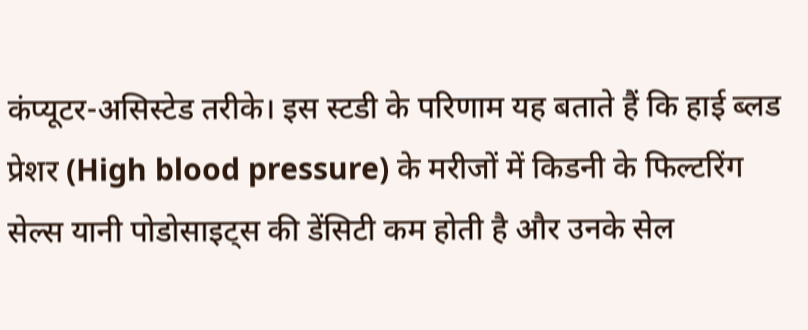कंप्यूटर-असिस्टेड तरीके। इस स्टडी के परिणाम यह बताते हैं कि हाई ब्लड प्रेशर (High blood pressure) के मरीजों में किडनी के फिल्टरिंग सेल्स यानी पोडोसाइट्स की डेंसिटी कम होती है और उनके सेल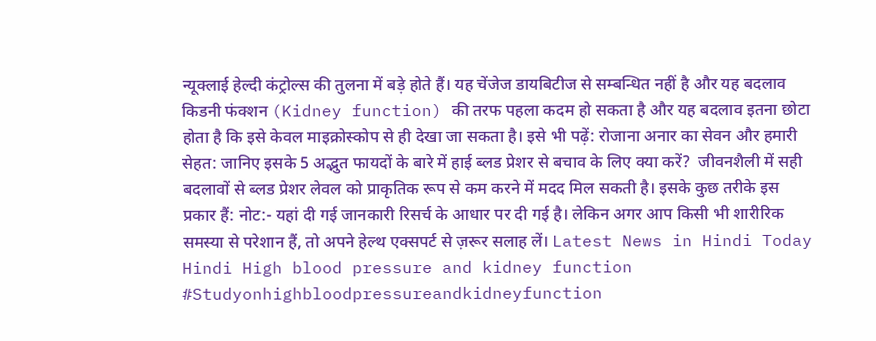न्यूक्लाई हेल्दी कंट्रोल्स की तुलना में बड़े होते हैं। यह चेंजेज डायबिटीज से सम्बन्धित नहीं है और यह बदलाव किडनी फंक्शन (Kidney function) की तरफ पहला कदम हो सकता है और यह बदलाव इतना छोटा होता है कि इसे केवल माइक्रोस्कोप से ही देखा जा सकता है। इसे भी पढ़ें: रोजाना अनार का सेवन और हमारी सेहत: जानिए इसके 5 अद्भुत फायदों के बारे में हाई ब्लड प्रेशर से बचाव के लिए क्या करें?  जीवनशैली में सही बदलावों से ब्लड प्रेशर लेवल को प्राकृतिक रूप से कम करने में मदद मिल सकती है। इसके कुछ तरीके इस प्रकार हैं: नोट:- यहां दी गई जानकारी रिसर्च के आधार पर दी गई है। लेकिन अगर आप किसी भी शारीरिक समस्या से परेशान हैं, तो अपने हेल्थ एक्सपर्ट से ज़रूर सलाह लें। Latest News in Hindi Today Hindi High blood pressure and kidney function #Studyonhighbloodpressureandkidneyfunction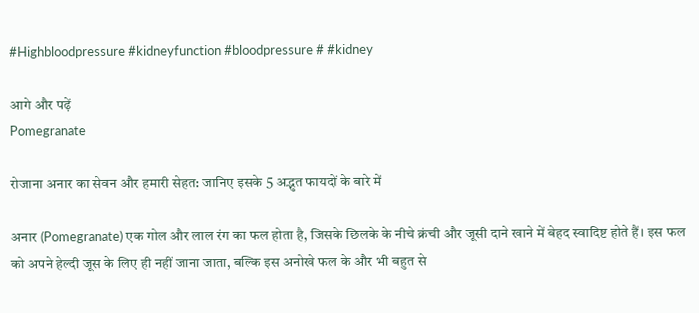#Highbloodpressure #kidneyfunction #bloodpressure # #kidney

आगे और पढ़ें
Pomegranate

रोजाना अनार का सेवन और हमारी सेहत: जानिए इसके 5 अद्भुत फायदों के बारे में

अनार (Pomegranate) एक गोल और लाल रंग का फल होता है, जिसके छिलके के नीचे क्रंची और जूसी दाने खाने में बेहद स्वादिष्ट होते हैं। इस फल को अपने हेल्दी जूस के लिए ही नहीं जाना जाता, बल्कि इस अनोखे फल के और भी बहुत से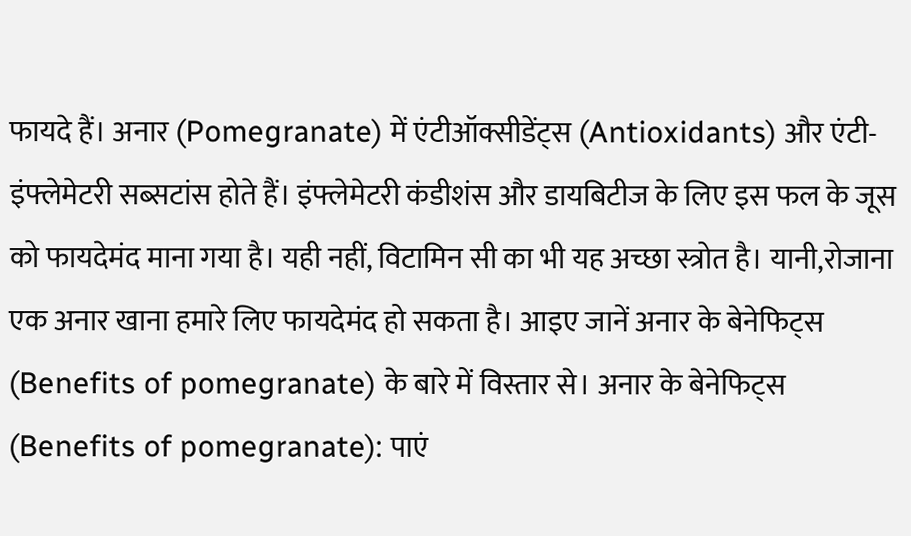फायदे हैं। अनार (Pomegranate) में एंटीऑक्सीडेंट्स (Antioxidants) और एंटी-इंफ्लेमेटरी सब्सटांस होते हैं। इंफ्लेमेटरी कंडीशंस और डायबिटीज के लिए इस फल के जूस को फायदेमंद माना गया है। यही नहीं, विटामिन सी का भी यह अच्छा स्त्रोत है। यानी,रोजाना एक अनार खाना हमारे लिए फायदेमंद हो सकता है। आइए जानें अनार के बेनेफिट्स (Benefits of pomegranate) के बारे में विस्तार से। अनार के बेनेफिट्स (Benefits of pomegranate): पाएं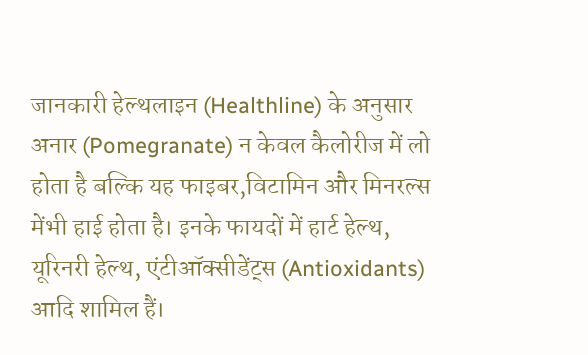जानकारी हेल्थलाइन (Healthline) के अनुसार अनार (Pomegranate) न केवल कैलोरीज में लो होता है बल्कि यह फाइबर,विटामिन और मिनरल्स मेंभी हाई होता है। इनके फायदों में हार्ट हेल्थ, यूरिनरी हेल्थ, एंटीऑक्सीडेंट्स (Antioxidants) आदि शामिल हैं।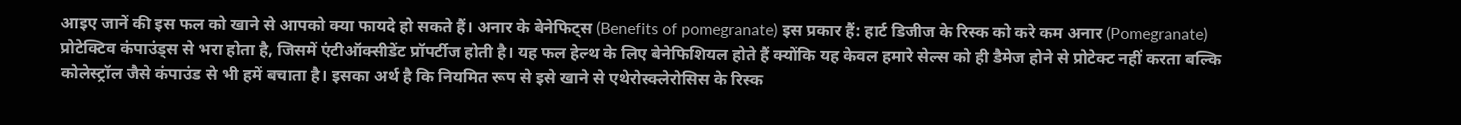आइए जानें की इस फल को खाने से आपको क्या फायदे हो सकते हैं। अनार के बेनेफिट्स (Benefits of pomegranate) इस प्रकार हैं: हार्ट डिजीज के रिस्क को करे कम अनार (Pomegranate) प्रोटेक्टिव कंपाउंड्स से भरा होता है, जिसमें एंटीऑक्सीडेंट प्रॉपर्टीज होती है। यह फल हेल्थ के लिए बेनेफिशियल होते हैं क्योंकि यह केवल हमारे सेल्स को ही डैमेज होने से प्रोटेक्ट नहीं करता बल्कि कोलेस्ट्रॉल जैसे कंपाउंड से भी हमें बचाता है। इसका अर्थ है कि नियमित रूप से इसे खाने से एथेरोस्क्लेरोसिस के रिस्क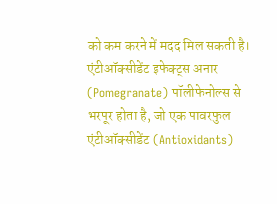को कम करने में मदद मिल सकती है। एंटीऑक्सीडेंट इफेक्ट्स अनार (Pomegranate) पॉलीफेनोल्स से भरपूर होता है, जो एक पावरफुल एंटीऑक्सीडेंट (Antioxidants)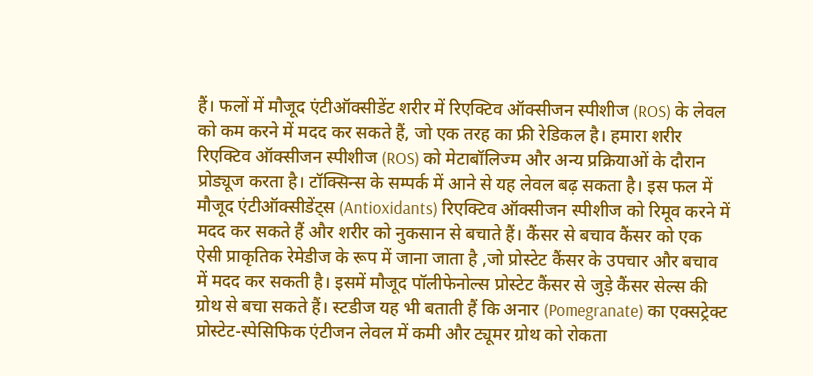हैं। फलों में मौजूद एंटीऑक्सीडेंट शरीर में रिएक्टिव ऑक्सीजन स्पीशीज (ROS) के लेवल को कम करने में मदद कर सकते हैं, जो एक तरह का फ्री रेडिकल है। हमारा शरीर रिएक्टिव ऑक्सीजन स्पीशीज (ROS) को मेटाबॉलिज्म और अन्य प्रक्रियाओं के दौरान प्रोड्यूज करता है। टॉक्सिन्स के सम्पर्क में आने से यह लेवल बढ़ सकता है। इस फल में मौजूद एंटीऑक्सीडेंट्स (Antioxidants) रिएक्टिव ऑक्सीजन स्पीशीज को रिमूव करने में मदद कर सकते हैं और शरीर को नुकसान से बचाते हैं। कैंसर से बचाव कैंसर को एक ऐसी प्राकृतिक रेमेडीज के रूप में जाना जाता है ,जो प्रोस्टेट कैंसर के उपचार और बचाव में मदद कर सकती है। इसमें मौजूद पॉलीफेनोल्स प्रोस्टेट कैंसर से जुड़े कैंसर सेल्स की ग्रोथ से बचा सकते हैं। स्टडीज यह भी बताती हैं कि अनार (Pomegranate) का एक्सट्रेक्ट प्रोस्टेट-स्पेसिफिक एंटीजन लेवल में कमी और ट्यूमर ग्रोथ को रोकता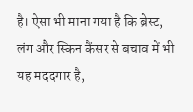है। ऐसा भी माना गया है कि ब्रेस्ट, लंग और स्किन कैंसर से बचाव में भी यह मददगार है,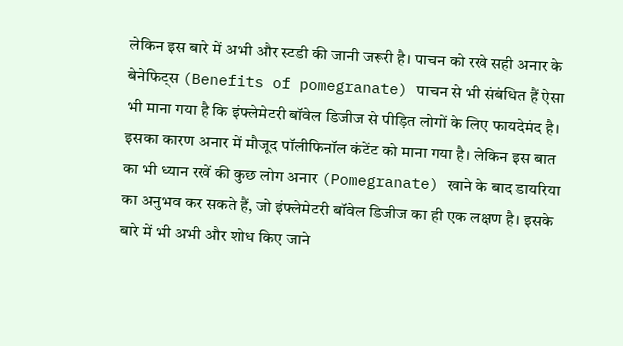लेकिन इस बारे में अभी और स्टडी की जानी जरूरी है। पाचन को रखे सही अनार के बेनेफिट्स (Benefits of pomegranate) पाचन से भी संबंधित हैं ऐसा भी माना गया है कि इंफ्लेमेटरी बॉवेल डिजीज से पीड़ित लोगों के लिए फायदेमंद है। इसका कारण अनार में मौजूद पॉलीफिनॉल कंटेंट को माना गया है। लेकिन इस बात का भी ध्यान रखें की कुछ लोग अनार (Pomegranate) खाने के बाद डायरिया का अनुभव कर सकते हैं, जो इंफ्लेमेटरी बॉवेल डिजीज का ही एक लक्षण है। इसके बारे में भी अभी और शोध किए जाने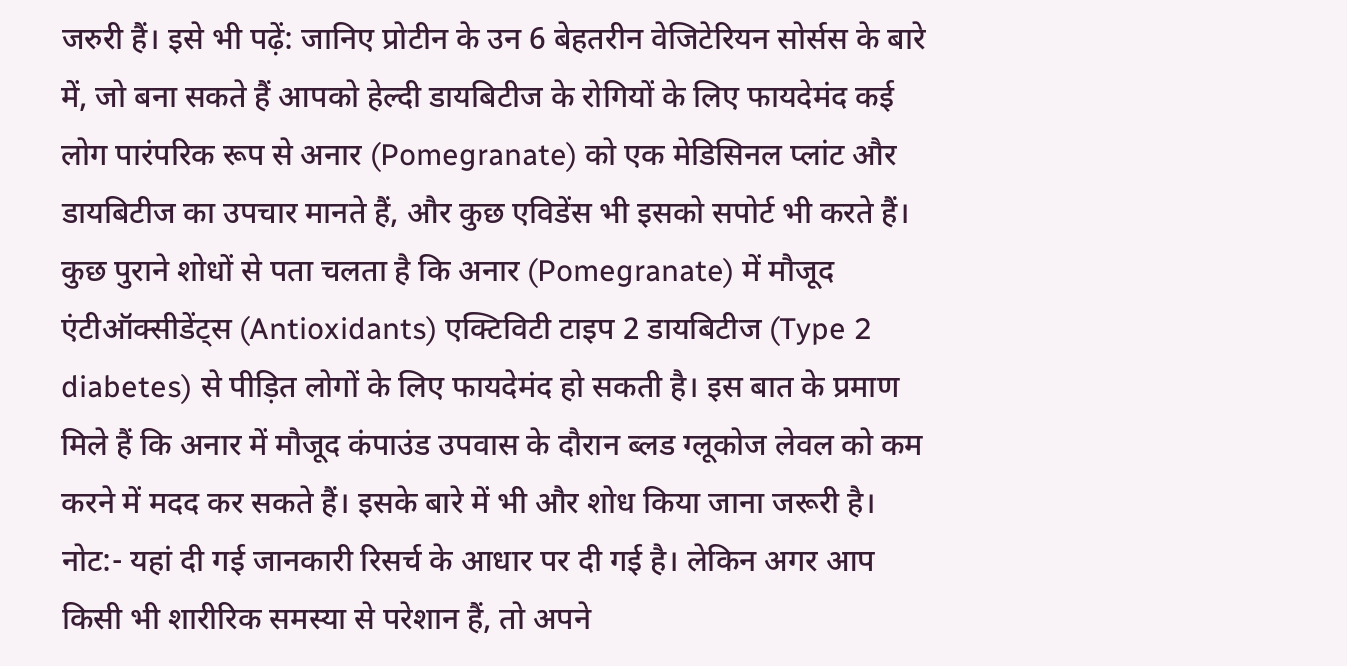जरुरी हैं। इसे भी पढ़ें: जानिए प्रोटीन के उन 6 बेहतरीन वेजिटेरियन सोर्सस के बारे में, जो बना सकते हैं आपको हेल्दी डायबिटीज के रोगियों के लिए फायदेमंद कई लोग पारंपरिक रूप से अनार (Pomegranate) को एक मेडिसिनल प्लांट और डायबिटीज का उपचार मानते हैं, और कुछ एविडेंस भी इसको सपोर्ट भी करते हैं। कुछ पुराने शोधों से पता चलता है कि अनार (Pomegranate) में मौजूद एंटीऑक्सीडेंट्स (Antioxidants) एक्टिविटी टाइप 2 डायबिटीज (Type 2 diabetes) से पीड़ित लोगों के लिए फायदेमंद हो सकती है। इस बात के प्रमाण मिले हैं कि अनार में मौजूद कंपाउंड उपवास के दौरान ब्लड ग्लूकोज लेवल को कम करने में मदद कर सकते हैं। इसके बारे में भी और शोध किया जाना जरूरी है। नोट:- यहां दी गई जानकारी रिसर्च के आधार पर दी गई है। लेकिन अगर आप किसी भी शारीरिक समस्या से परेशान हैं, तो अपने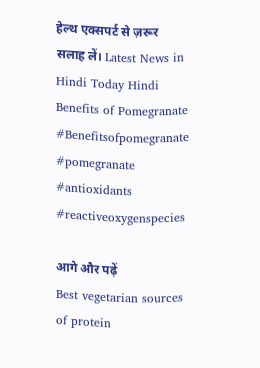हेल्थ एक्सपर्ट से ज़रूर सलाह लें। Latest News in Hindi Today Hindi Benefits of Pomegranate #Benefitsofpomegranate #pomegranate #antioxidants #reactiveoxygenspecies

आगे और पढ़ें
Best vegetarian sources of protein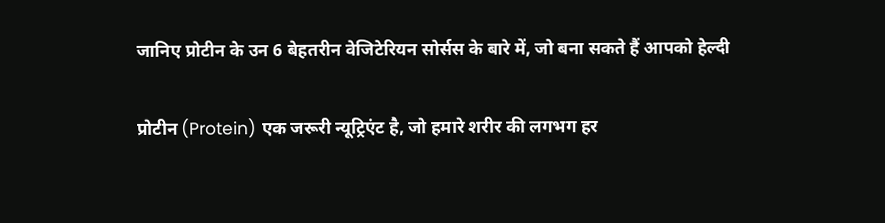जानिए प्रोटीन के उन 6 बेहतरीन वेजिटेरियन सोर्सस के बारे में, जो बना सकते हैं आपको हेल्दी

प्रोटीन (Protein) एक जरूरी न्यूट्रिएंट है, जो हमारे शरीर की लगभग हर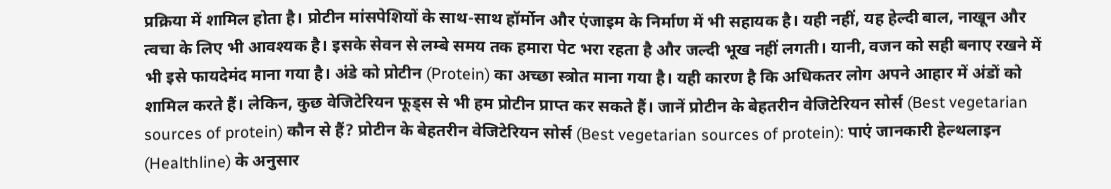प्रक्रिया में शामिल होता है। प्रोटीन मांसपेशियों के साथ-साथ हॉर्मोन और एंजाइम के निर्माण में भी सहायक है। यही नहीं, यह हेल्दी बाल, नाखून और त्वचा के लिए भी आवश्यक है। इसके सेवन से लम्बे समय तक हमारा पेट भरा रहता है और जल्दी भूख नहीं लगती। यानी, वजन को सही बनाए रखने में भी इसे फायदेमंद माना गया है। अंडे को प्रोटीन (Protein) का अच्छा स्त्रोत माना गया है। यही कारण है कि अधिकतर लोग अपने आहार में अंडों को शामिल करते हैं। लेकिन, कुछ वेजिटेरियन फूड्स से भी हम प्रोटीन प्राप्त कर सकते हैं। जानें प्रोटीन के बेहतरीन वेजिटेरियन सोर्स (Best vegetarian sources of protein) कौन से हैं? प्रोटीन के बेहतरीन वेजिटेरियन सोर्स (Best vegetarian sources of protein): पाएं जानकारी हेल्थलाइन (Healthline) के अनुसार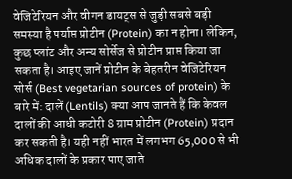वेजिटेरियन और वीगन डायट्स से जुड़ी सबसे बड़ी समस्या है पर्याप्त प्रोटीन (Protein) का न होना। लेकिन, कुछ प्लांट और अन्य सोर्सेज से प्रोटीन प्राप्त किया जा सकता है। आइए जानें प्रोटीन के बेहतरीन वेजिटेरियन सोर्स (Best vegetarian sources of protein) के बारे में: दालें (Lentils) क्या आप जानते हैं कि केवल दालों की आधी कटोरी 8 ग्राम प्रोटीन (Protein) प्रदान कर सकती है। यही नहीं भारत में लगभग 65,000 से भी अधिक दालों के प्रकार पाए जाते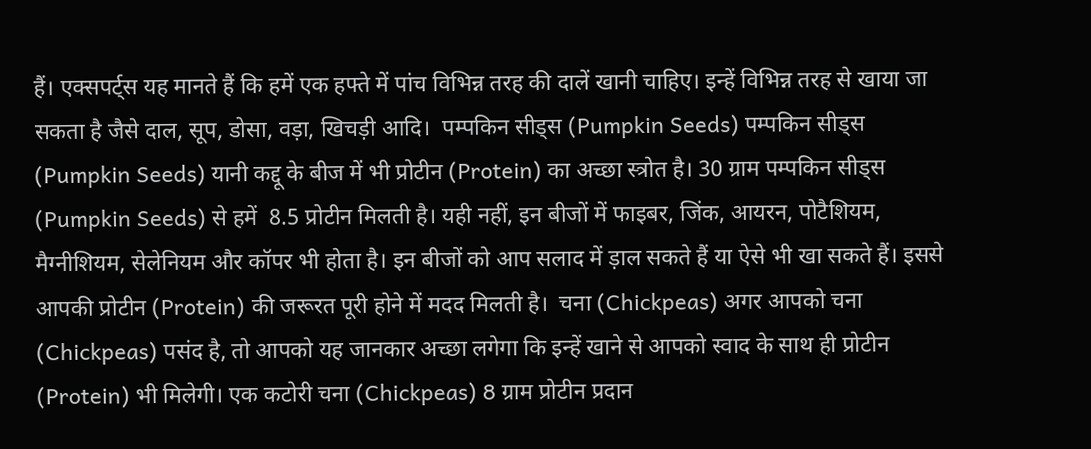हैं। एक्सपर्ट्स यह मानते हैं कि हमें एक हफ्ते में पांच विभिन्न तरह की दालें खानी चाहिए। इन्हें विभिन्न तरह से खाया जा सकता है जैसे दाल, सूप, डोसा, वड़ा, खिचड़ी आदि।  पम्पकिन सीड्स (Pumpkin Seeds) पम्पकिन सीड्स (Pumpkin Seeds) यानी कद्दू के बीज में भी प्रोटीन (Protein) का अच्छा स्त्रोत है। 30 ग्राम पम्पकिन सीड्स (Pumpkin Seeds) से हमें  8.5 प्रोटीन मिलती है। यही नहीं, इन बीजों में फाइबर, जिंक, आयरन, पोटैशियम, मैग्नीशियम, सेलेनियम और कॉपर भी होता है। इन बीजों को आप सलाद में ड़ाल सकते हैं या ऐसे भी खा सकते हैं। इससे आपकी प्रोटीन (Protein) की जरूरत पूरी होने में मदद मिलती है।  चना (Chickpeas) अगर आपको चना (Chickpeas) पसंद है, तो आपको यह जानकार अच्छा लगेगा कि इन्हें खाने से आपको स्वाद के साथ ही प्रोटीन (Protein) भी मिलेगी। एक कटोरी चना (Chickpeas) 8 ग्राम प्रोटीन प्रदान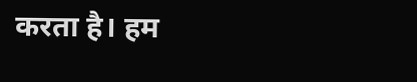करता है। हम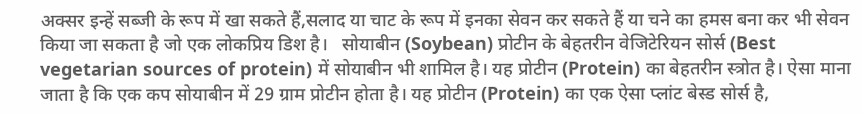अक्सर इन्हें सब्जी के रूप में खा सकते हैं,सलाद या चाट के रूप में इनका सेवन कर सकते हैं या चने का हमस बना कर भी सेवन किया जा सकता है जो एक लोकप्रिय डिश है।   सोयाबीन (Soybean) प्रोटीन के बेहतरीन वेजिटेरियन सोर्स (Best vegetarian sources of protein) में सोयाबीन भी शामिल है। यह प्रोटीन (Protein) का बेहतरीन स्त्रोत है। ऐसा माना जाता है कि एक कप सोयाबीन में 29 ग्राम प्रोटीन होता है। यह प्रोटीन (Protein) का एक ऐसा प्लांट बेस्ड सोर्स है,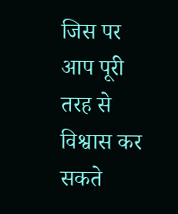जिस पर आप पूरी तरह से विश्वास कर सकते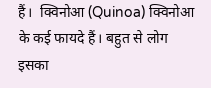हैं।  क्विनोआ (Quinoa) क्विनोआ के कई फायदे हैं। बहुत से लोग इसका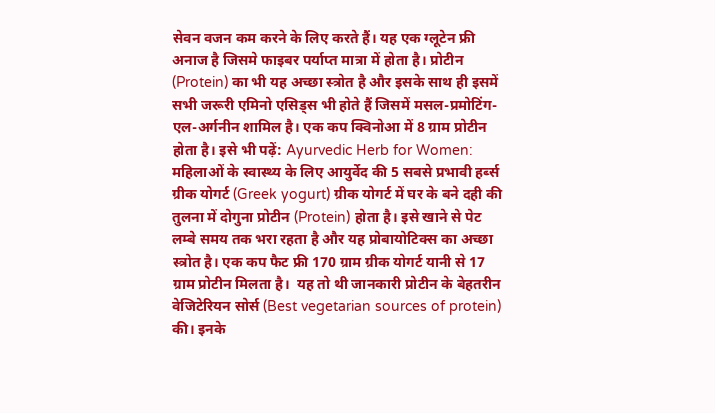सेवन वजन कम करने के लिए करते हैं। यह एक ग्लूटेन फ्री अनाज है जिसमे फाइबर पर्याप्त मात्रा में होता है। प्रोटीन (Protein) का भी यह अच्छा स्त्रोत है और इसके साथ ही इसमें सभी जरूरी एमिनो एसिड्स भी होते हैं जिसमें मसल-प्रमोटिंग-एल-अर्गनीन शामिल है। एक कप क्विनोआ में 8 ग्राम प्रोटीन होता है। इसे भी पढ़ें: Ayurvedic Herb for Women: महिलाओं के स्वास्थ्य के लिए आयुर्वेद की 5 सबसे प्रभावी हर्ब्स ग्रीक योगर्ट (Greek yogurt) ग्रीक योगर्ट में घर के बने दही की तुलना में दोगुना प्रोटीन (Protein) होता है। इसे खाने से पेट लम्बे समय तक भरा रहता है और यह प्रोबायोटिक्स का अच्छा स्त्रोत है। एक कप फैट फ्री 170 ग्राम ग्रीक योगर्ट यानी से 17 ग्राम प्रोटीन मिलता है।  यह तो थी जानकारी प्रोटीन के बेहतरीन वेजिटेरियन सोर्स (Best vegetarian sources of protein) की। इनके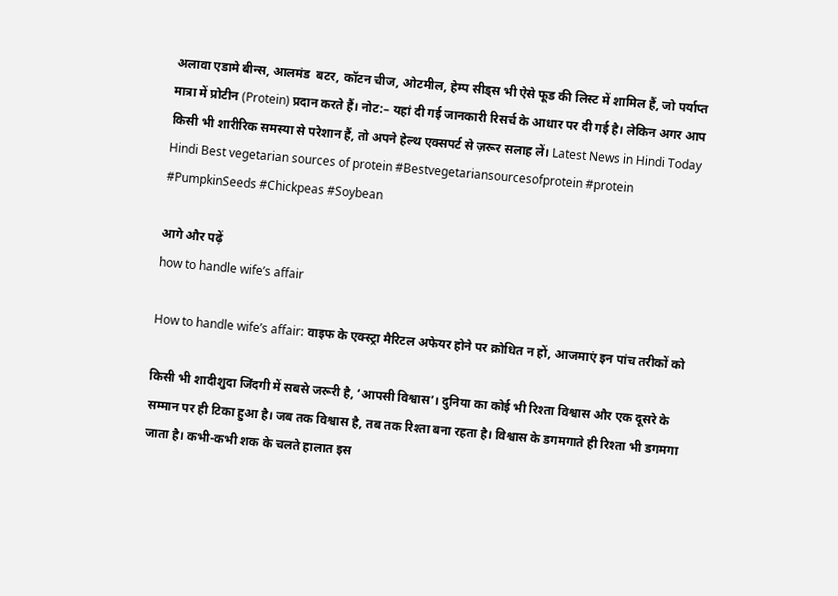अलावा एडामे बीन्स, आलमंड  बटर, कॉटन चीज, ओटमील, हेम्प सीड्स भी ऐसे फूड की लिस्ट में शामिल हैं, जो पर्याप्त मात्रा में प्रोटीन (Protein) प्रदान करते हैं। नोट:– यहां दी गई जानकारी रिसर्च के आधार पर दी गई है। लेकिन अगर आप किसी भी शारीरिक समस्या से परेशान हैं, तो अपने हेल्थ एक्सपर्ट से ज़रूर सलाह लें। Latest News in Hindi Today Hindi Best vegetarian sources of protein #Bestvegetariansourcesofprotein #protein #PumpkinSeeds #Chickpeas #Soybean

आगे और पढ़ें
how to handle wife’s affair

How to handle wife’s affair: वाइफ के एक्स्ट्रा मैरिटल अफेयर होने पर क्रोधित न हों, आजमाएं इन पांच तरीकों को

किसी भी शादीशुदा जिंदगी में सबसे जरूरी है, ‘आपसी विश्वास’। दुनिया का कोई भी रिश्ता विश्वास और एक दूसरे के सम्मान पर ही टिका हुआ है। जब तक विश्वास है, तब तक रिश्ता बना रहता है। विश्वास के डगमगाते ही रिश्ता भी डगमगा जाता है। कभी-कभी शक के चलते हालात इस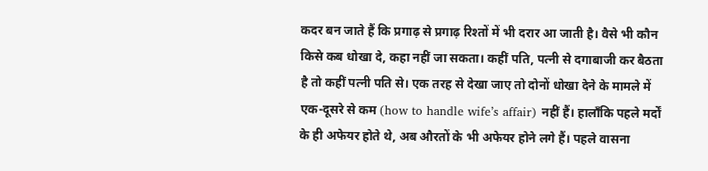कदर बन जाते हैं कि प्रगाढ़ से प्रगाढ़ रिश्तों में भी दरार आ जाती है। वैसे भी कौन किसे कब धोखा दे, कहा नहीं जा सकता। कहीं पति, पत्नी से दगाबाजी कर बैठता है तो कहीं पत्नी पति से। एक तरह से देखा जाए तो दोनों धोखा देने के मामले में एक-दूसरे से कम (how to handle wife’s affair) नहीं हैं। हालाँकि पहले मर्दों के ही अफेयर होते थे, अब औरतों के भी अफेयर होने लगे हैं। पहले वासना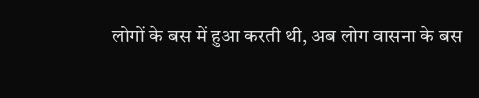लोगों के बस में हुआ करती थी, अब लोग वासना के बस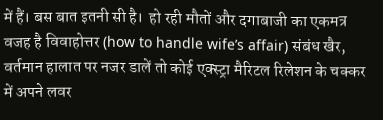में हैं। बस बात इतनी सी है।  हो रही मौतों और दगाबाजी का एकमत्र वजह है विवाहोत्तर (how to handle wife’s affair) संबंध खैर, वर्तमान हालात पर नजर डालें तो कोई एक्स्ट्रा मैरिटल रिलेशन के चक्कर में अपने लवर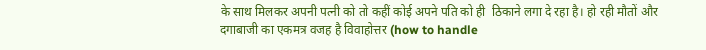के साथ मिलकर अपनी पत्नी को तो कहीं कोई अपने पति को ही  ठिकाने लगा दे रहा है। हो रही मौतों और दगाबाजी का एकमत्र वजह है विवाहोत्तर (how to handle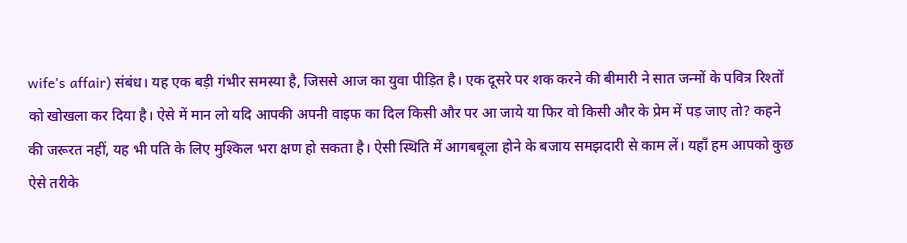wife’s affair) संबंध। यह एक बड़ी गंभीर समस्या है, जिससे आज का युवा पीड़ित है। एक दूसरे पर शक करने की बीमारी ने सात जन्मों के पवित्र रिश्तों को खोखला कर दिया है। ऐसे में मान लो यदि आपकी अपनी वाइफ का दिल किसी और पर आ जाये या फिर वो किसी और के प्रेम में पड़ जाए तो? कहने की जरूरत नहीं, यह भी पति के लिए मुश्किल भरा क्षण हो सकता है। ऐसी स्थिति में आगबबूला होने के बजाय समझदारी से काम लें। यहाँ हम आपको कुछ ऐसे तरीके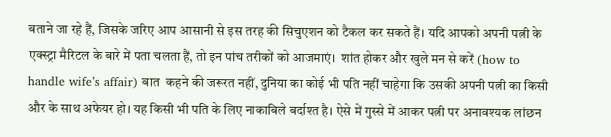बताने जा रहे हैं, जिसके जरिए आप आसानी से इस तरह की सिचुएशन को टैकल कर सकते हैं। यदि आपको अपनी पत्नी के एक्स्ट्रा मैरिटल के बारे में पता चलता हैं, तो इन पांच तरीकों को आजमाएं।  शांत होकर और खुले मन से करें (how to handle wife’s affair) बात  कहने की जरूरत नहीं, दुनिया का कोई भी पति नहीं चाहेगा कि उसकी अपनी पत्नी का किसी और के साथ अफेयर हो। यह किसी भी पति के लिए नाकाबिले बर्दाश्त है। ऐसे में गुस्से में आकर पत्नी पर अनावश्यक लांछन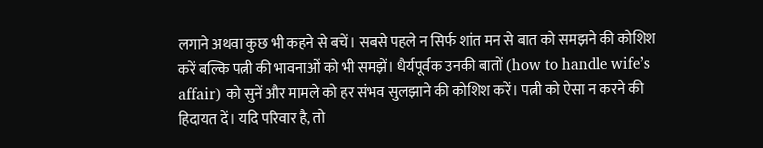लगाने अथवा कुछ भी कहने से बचें। सबसे पहले न सिर्फ शांत मन से बात को समझने की कोशिश करें बल्कि पत्नी की भावनाओं को भी समझें। धैर्यपूर्वक उनकी बातों (how to handle wife’s affair) को सुनें और मामले को हर संभव सुलझाने की कोशिश करें। पत्नी को ऐसा न करने की हिदायत दें। यदि परिवार है, तो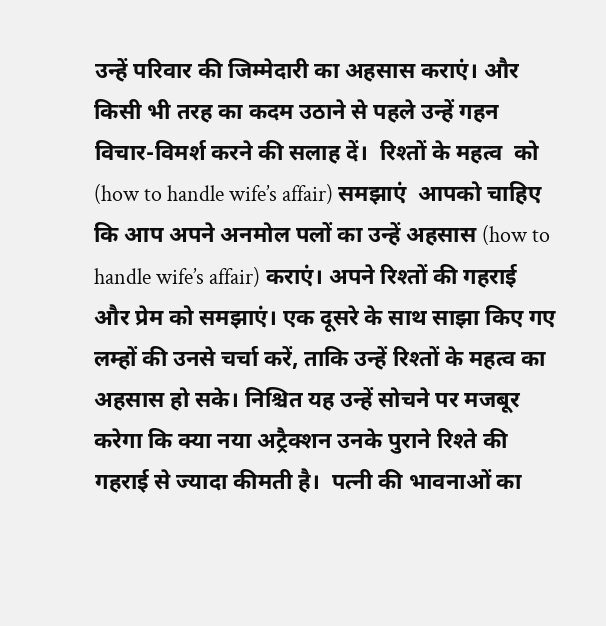उन्हें परिवार की जिम्मेदारी का अहसास कराएं। और किसी भी तरह का कदम उठाने से पहले उन्हें गहन विचार-विमर्श करने की सलाह दें।  रिश्तों के महत्व  को (how to handle wife’s affair) समझाएं  आपको चाहिए कि आप अपने अनमोल पलों का उन्हें अहसास (how to handle wife’s affair) कराएं। अपने रिश्तों की गहराई और प्रेम को समझाएं। एक दूसरे के साथ साझा किए गए लम्हों की उनसे चर्चा करें, ताकि उन्हें रिश्तों के महत्व का अहसास हो सके। निश्चित यह उन्हें सोचने पर मजबूर करेगा कि क्या नया अट्रैक्शन उनके पुराने रिश्ते की गहराई से ज्यादा कीमती है।  पत्नी की भावनाओं का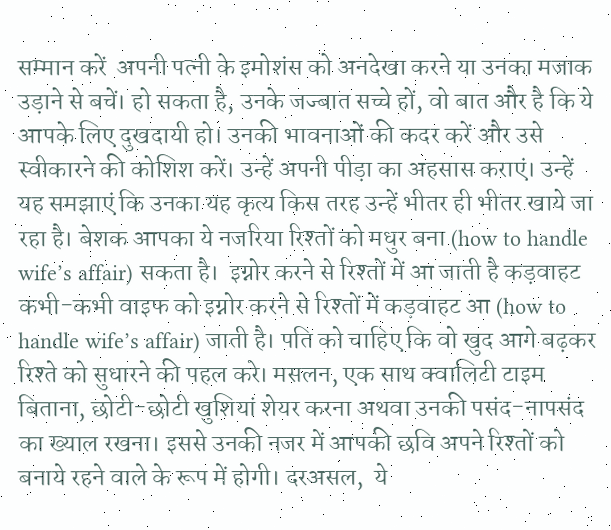सम्मान करें  अपनी पत्नी के इमोशंस को अनदेखा करने या उनका मजाक उड़ाने से बचें। हो सकता है, उनके जज्बात सच्चे हों, वो बात और है कि ये आपके लिए दुखदायी हो। उनकी भावनाओं की कदर करें और उसे स्वीकारने की कोशिश करें। उन्हें अपनी पीड़ा का अहसास कराएं। उन्हें यह समझाएं कि उनका यह कृत्य किस तरह उन्हें भीतर ही भीतर खाये जा रहा है। बेशक आपका ये नजरिया रिश्तों को मधुर बना (how to handle wife’s affair) सकता है।  इग्नोर करने से रिश्तों में आ जाती है कड़वाहट  कभी-कभी वाइफ को इग्नोर करने से रिश्तों में कड़वाहट आ (how to handle wife’s affair) जाती है। पति को चाहिए कि वो खुद आगे बढ़कर रिश्ते को सुधारने की पहल करे। मसलन, एक साथ क्वालिटी टाइम बिताना, छोटी-छोटी खुशियां शेयर करना अथवा उनकी पसंद-नापसंद का ख्याल रखना। इससे उनकी नजर में आपकी छवि अपने रिश्तों को बनाये रहने वाले के रूप में होगी। दरअसल,  ये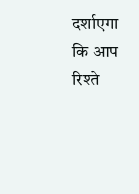दर्शाएगा कि आप रिश्ते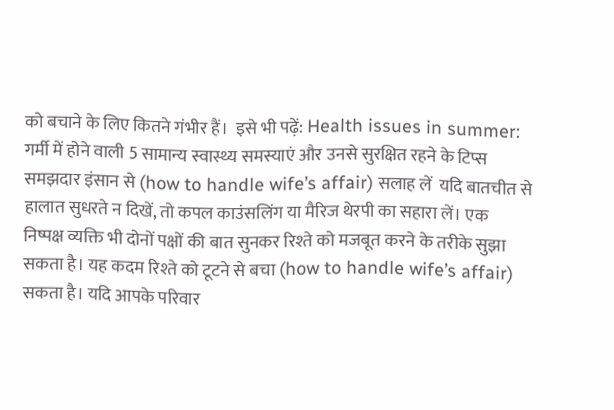को बचाने के लिए कितने गंभीर हैं।  इसे भी पढ़ें: Health issues in summer: गर्मी में होने वाली 5 सामान्य स्वास्थ्य समस्याएं और उनसे सुरक्षित रहने के टिप्स समझदार इंसान से (how to handle wife’s affair) सलाह लें  यदि बातचीत से हालात सुधरते न दिखें, तो कपल काउंसलिंग या मैरिज थेरपी का सहारा लें। एक निष्पक्ष व्यक्ति भी दोनों पक्षों की बात सुनकर रिश्ते को मजबूत करने के तरीके सुझा सकता है। यह कदम रिश्ते को टूटने से बचा (how to handle wife’s affair) सकता है। यदि आपके परिवार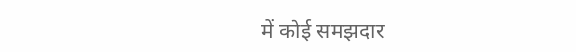में कोई समझदार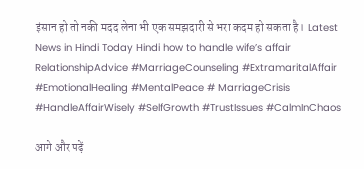इंसान हो तो नकी मदद लेना भी एक समझदारी से भरा कदम हो सकता है।  Latest News in Hindi Today Hindi how to handle wife’s affair RelationshipAdvice #MarriageCounseling #ExtramaritalAffair #EmotionalHealing #MentalPeace # MarriageCrisis #HandleAffairWisely #SelfGrowth #TrustIssues #CalmInChaos

आगे और पढ़ें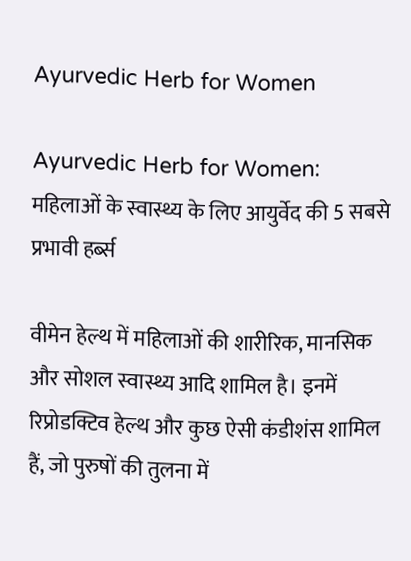Ayurvedic Herb for Women

Ayurvedic Herb for Women: महिलाओं के स्वास्थ्य के लिए आयुर्वेद की 5 सबसे प्रभावी हर्ब्स

वीमेन हेल्थ में महिलाओं की शारीरिक, मानसिक और सोशल स्वास्थ्य आदि शामिल है। इनमें रिप्रोडक्टिव हेल्थ और कुछ ऐसी कंडीशंस शामिल हैं, जो पुरुषों की तुलना में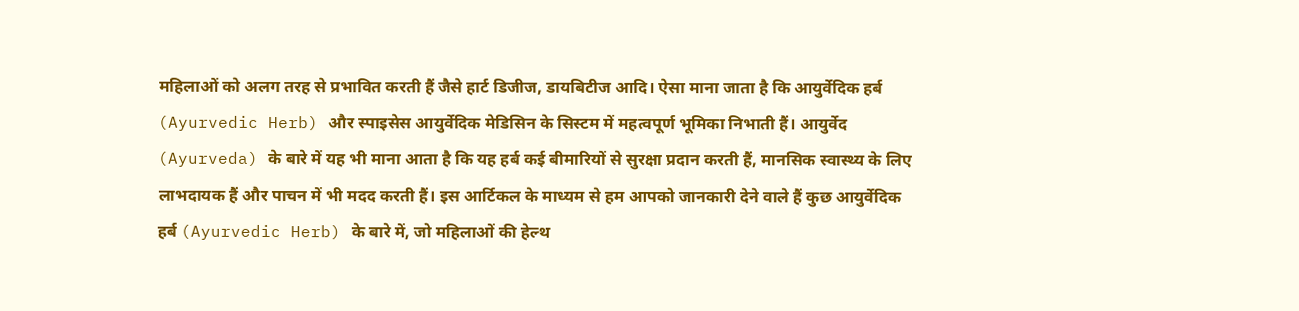महिलाओं को अलग तरह से प्रभावित करती हैं जैसे हार्ट डिजीज, डायबिटीज आदि। ऐसा माना जाता है कि आयुर्वेदिक हर्ब (Ayurvedic Herb) और स्पाइसेस आयुर्वेदिक मेडिसिन के सिस्टम में महत्वपूर्ण भूमिका निभाती हैं। आयुर्वेद (Ayurveda) के बारे में यह भी माना आता है कि यह हर्ब कई बीमारियों से सुरक्षा प्रदान करती हैं, मानसिक स्वास्थ्य के लिए लाभदायक हैं और पाचन में भी मदद करती हैं। इस आर्टिकल के माध्यम से हम आपको जानकारी देने वाले हैं कुछ आयुर्वेदिक हर्ब (Ayurvedic Herb) के बारे में, जो महिलाओं की हेल्थ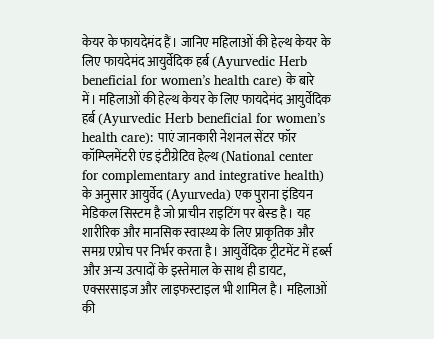केयर के फायदेमंद हैं। जानिए महिलाओं की हेल्थ केयर के लिए फायदेमंद आयुर्वेदिक हर्ब (Ayurvedic Herb beneficial for women’s health care) के बारे में। महिलाओं की हेल्थ केयर के लिए फायदेमंद आयुर्वेदिक हर्ब (Ayurvedic Herb beneficial for women’s health care): पाएं जानकारी नेशनल सेंटर फॉर कॉम्प्लिमेंटरी एंड इंटीग्रेटिव हेल्थ (National center for complementary and integrative health) के अनुसार आयुर्वेद (Ayurveda) एक पुराना इंडियन मेडिकल सिस्टम है जो प्राचीन राइटिंग पर बेस्ड है। यह शारीरिक और मानसिक स्वास्थ्य के लिए प्राकृतिक और समग्र एप्रोच पर निर्भर करता है। आयुर्वेदिक ट्रीटमेंट में हर्ब्स और अन्य उत्पादों के इस्तेमाल के साथ ही डायट, एक्सरसाइज और लाइफस्टाइल भी शामिल है। महिलाओं की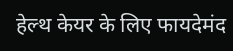हेल्थ केयर के लिए फायदेमंद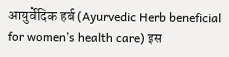आयुर्वेदिक हर्ब (Ayurvedic Herb beneficial for women’s health care) इस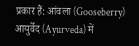प्रकार हैं: आंवला (Gooseberry) आयुर्वेद (Ayurveda) में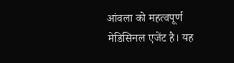आंवला को महत्वपूर्ण मेडिसिनल एजेंट है। यह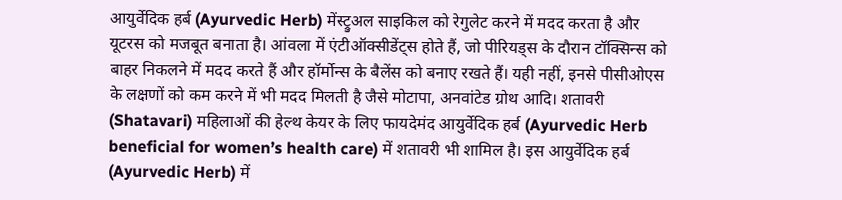आयुर्वेदिक हर्ब (Ayurvedic Herb) मेंस्ट्रुअल साइकिल को रेगुलेट करने में मदद करता है और यूटरस को मजबूत बनाता है। आंवला में एंटीऑक्सीडेंट्स होते हैं, जो पीरियड्स के दौरान टॉक्सिन्स को बाहर निकलने में मदद करते हैं और हॉर्मोन्स के बैलेंस को बनाए रखते हैं। यही नहीं, इनसे पीसीओएस के लक्षणों को कम करने में भी मदद मिलती है जैसे मोटापा, अनवांटेड ग्रोथ आदि। शतावरी (Shatavari) महिलाओं की हेल्थ केयर के लिए फायदेमंद आयुर्वेदिक हर्ब (Ayurvedic Herb beneficial for women’s health care) में शतावरी भी शामिल है। इस आयुर्वेदिक हर्ब (Ayurvedic Herb) में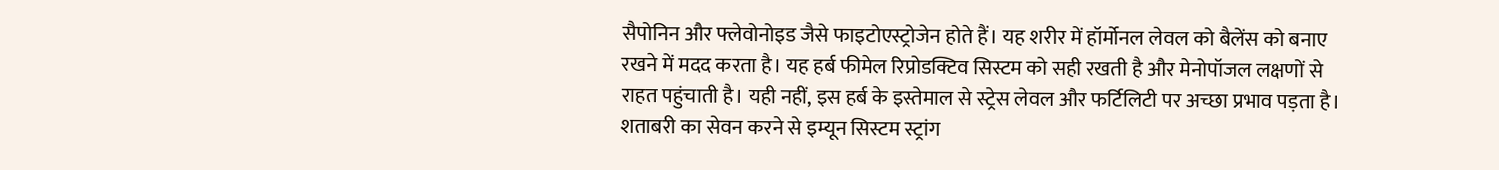सैपोनिन और फ्लेवोनोइड जैसे फाइटोएस्ट्रोजेन होते हैं। यह शरीर में हॉर्मोनल लेवल को बैलेंस को बनाए रखने में मदद करता है। यह हर्ब फीमेल रिप्रोडक्टिव सिस्टम को सही रखती है और मेनोपॉजल लक्षणों से राहत पहुंचाती है। यही नहीं, इस हर्ब के इस्तेमाल से स्ट्रेस लेवल और फर्टिलिटी पर अच्छा प्रभाव पड़ता है। शताबरी का सेवन करने से इम्यून सिस्टम स्ट्रांग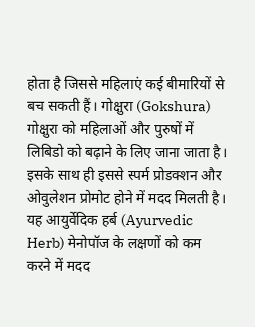होता है जिससे महिलाएं कई बीमारियों से बच सकती हैं। गोक्षुरा (Gokshura) गोक्षुरा को महिलाओं और पुरुषों में लिबिडो को बढ़ाने के लिए जाना जाता है। इसके साथ ही इससे स्पर्म प्रोडक्शन और ओवुलेशन प्रोमोट होने में मदद मिलती है। यह आयुर्वेदिक हर्ब (Ayurvedic Herb) मेनोपॉज के लक्षणों को कम करने में मदद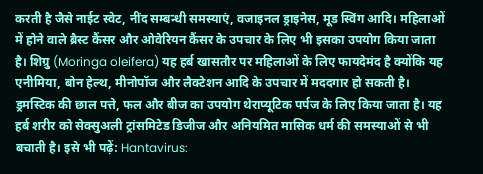करती है जैसे नाईट स्वेट, नींद सम्बन्धी समस्याएं, वजाइनल ड्राइनेस, मूड स्विंग आदि। महिलाओं में होने वाले ब्रैस्ट कैंसर और ओवेरियन कैंसर के उपचार के लिए भी इसका उपयोग किया जाता है। शिग्रु (Moringa oleifera) यह हर्ब खासतौर पर महिलाओं के लिए फायदेमंद है क्योंकि यह एनीमिया, बोन हेल्थ, मीनोपॉज और लैक्टेशन आदि के उपचार में मददगार हो सकती है। ड्रमस्टिक की छाल पत्ते, फल और बीज का उपयोग थेराप्यूटिक पर्पज के लिए किया जाता है। यह हर्ब शरीर को सेक्सुअली ट्रांसमिटेड डिजीज और अनियमित मासिक धर्म की समस्याओं से भी बचाती है। इसे भी पढ़ें: Hantavirus: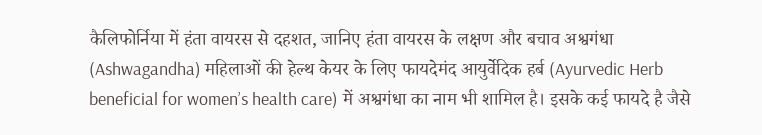कैलिफोर्निया में हंता वायरस से दहशत, जानिए हंता वायरस के लक्षण और बचाव अश्वगंधा (Ashwagandha) महिलाओं की हेल्थ केयर के लिए फायदेमंद आयुर्वेदिक हर्ब (Ayurvedic Herb beneficial for women’s health care) में अश्वगंधा का नाम भी शामिल है। इसके कई फायदे है जैसे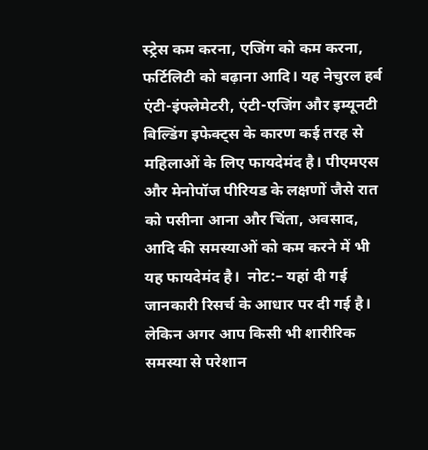स्ट्रेस कम करना, एजिंग को कम करना, फर्टिलिटी को बढ़ाना आदि। यह नेचुरल हर्ब एंटी-इंफ्लेमेटरी, एंटी-एजिंग और इम्यूनटी बिल्डिंग इफेक्ट्स के कारण कई तरह से महिलाओं के लिए फायदेमंद है। पीएमएस और मेनोपॉज पीरियड के लक्षणों जैसे रात को पसीना आना और चिंता, अवसाद, आदि की समस्याओं को कम करने में भी यह फायदेमंद है।  नोट:– यहां दी गई जानकारी रिसर्च के आधार पर दी गई है। लेकिन अगर आप किसी भी शारीरिक समस्या से परेशान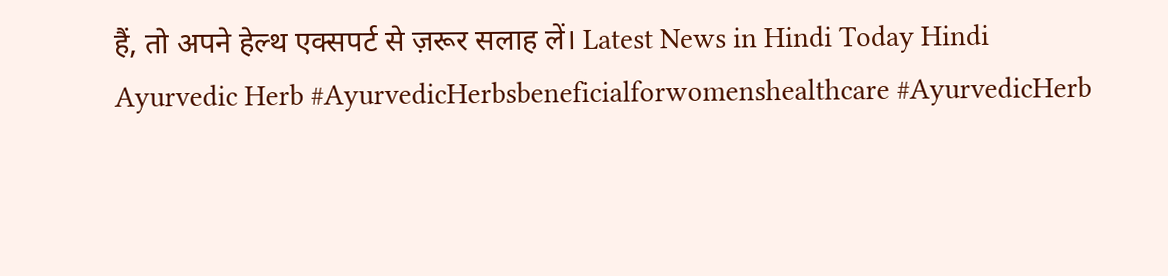हैं, तो अपने हेल्थ एक्सपर्ट से ज़रूर सलाह लें। Latest News in Hindi Today Hindi Ayurvedic Herb #AyurvedicHerbsbeneficialforwomenshealthcare #AyurvedicHerb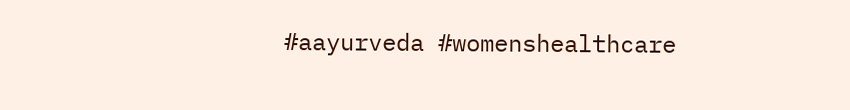#aayurveda #womenshealthcare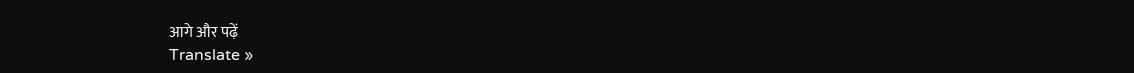आगे और पढ़ें
Translate »